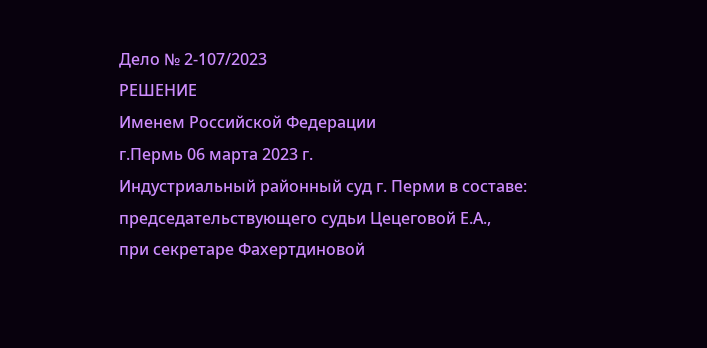Дело № 2-107/2023
РЕШЕНИЕ
Именем Российской Федерации
г.Пермь 06 марта 2023 г.
Индустриальный районный суд г. Перми в составе:
председательствующего судьи Цецеговой Е.А.,
при секретаре Фахертдиновой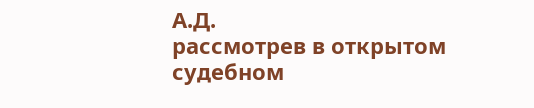А.Д.
рассмотрев в открытом судебном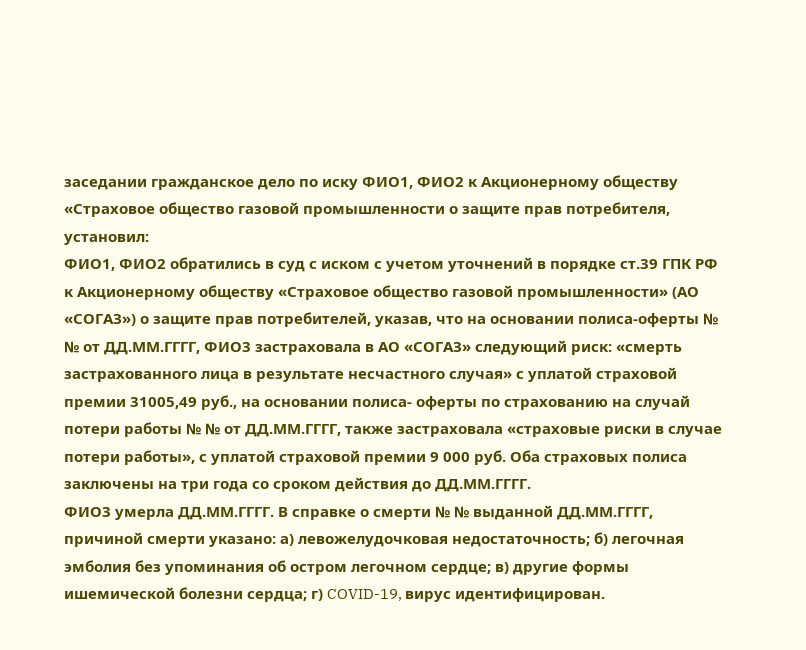заседании гражданское дело по иску ФИО1, ФИО2 к Акционерному обществу «Страховое общество газовой промышленности о защите прав потребителя,
установил:
ФИО1, ФИО2 обратились в суд с иском с учетом уточнений в порядке ст.39 ГПК РФ к Акционерному обществу «Страховое общество газовой промышленности» (АО «СОГАЗ») о защите прав потребителей, указав, что на основании полиса-оферты № № от ДД.ММ.ГГГГ, ФИО3 застраховала в АО «СОГАЗ» следующий риск: «смерть застрахованного лица в результате несчастного случая» с уплатой страховой премии 31005,49 руб., на основании полиса- оферты по страхованию на случай потери работы № № от ДД.ММ.ГГГГ, также застраховала «страховые риски в случае потери работы», с уплатой страховой премии 9 000 руб. Оба страховых полиса заключены на три года со сроком действия до ДД.ММ.ГГГГ.
ФИО3 умерла ДД.ММ.ГГГГ. В справке о смерти № № выданной ДД.ММ.ГГГГ, причиной смерти указано: а) левожелудочковая недостаточность; б) легочная эмболия без упоминания об остром легочном сердце; в) другие формы ишемической болезни сердца; г) COVID-19, вирус идентифицирован.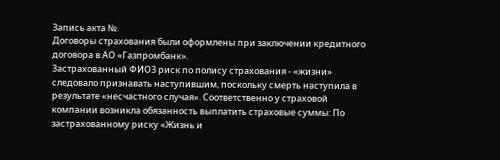Запись акта №.
Договоры страхования были оформлены при заключении кредитного договора в АО «Газпромбанк».
Застрахованный ФИО3 риск по полису страхования - «жизни» следовало признавать наступившим, поскольку смерть наступила в результате «несчастного случая». Соответственно у страховой компании возникла обязанность выплатить страховые суммы: По застрахованному риску «Жизнь и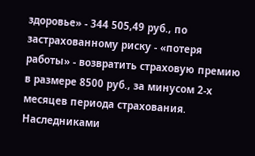здоровье» - 344 505,49 руб., по застрахованному риску - «потеря работы» - возвратить страховую премию в размере 8500 руб., за минусом 2-х месяцев периода страхования.
Наследниками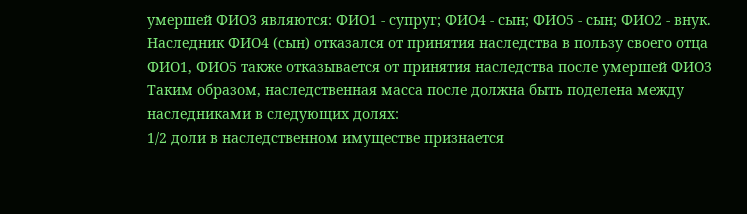умершей ФИО3 являются: ФИО1 - супруг; ФИО4 - сын; ФИО5 - сын; ФИО2 - внук.
Наследник ФИО4 (сын) отказался от принятия наследства в пользу своего отца ФИО1, ФИО5 также отказывается от принятия наследства после умершей ФИО3
Таким образом, наследственная масса после должна быть поделена между наследниками в следующих долях:
1/2 доли в наследственном имуществе признается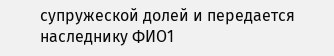супружеской долей и передается наследнику ФИО1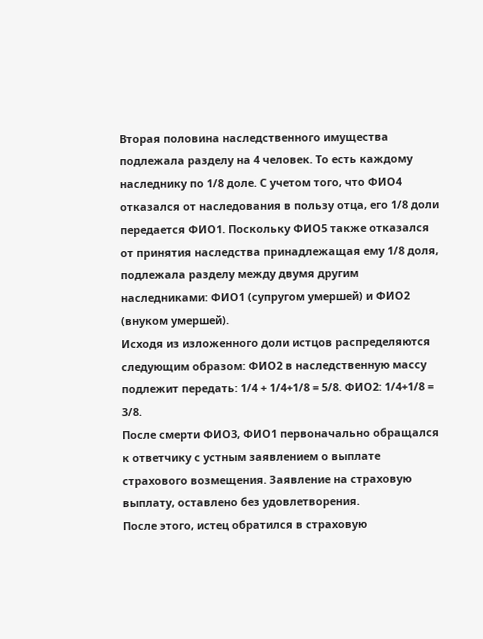Вторая половина наследственного имущества подлежала разделу на 4 человек. То есть каждому наследнику по 1/8 доле. С учетом того, что ФИО4 отказался от наследования в пользу отца, его 1/8 доли передается ФИО1. Поскольку ФИО5 также отказался от принятия наследства принадлежащая ему 1/8 доля, подлежала разделу между двумя другим наследниками: ФИО1 (супругом умершей) и ФИО2 (внуком умершей).
Исходя из изложенного доли истцов распределяются следующим образом: ФИО2 в наследственную массу подлежит передать: 1/4 + 1/4+1/8 = 5/8. ФИО2: 1/4+1/8 = 3/8.
После смерти ФИО3, ФИО1 первоначально обращался к ответчику с устным заявлением о выплате страхового возмещения. Заявление на страховую выплату, оставлено без удовлетворения.
После этого, истец обратился в страховую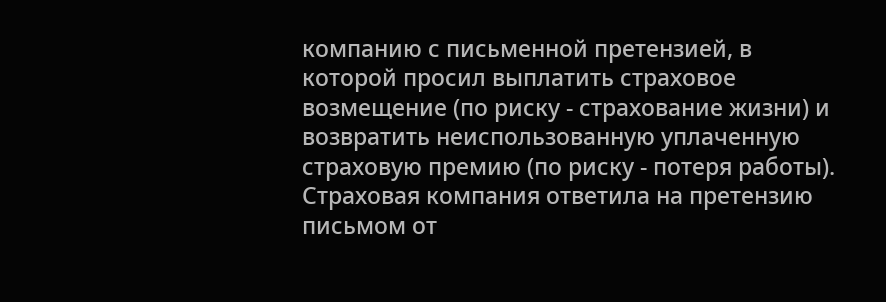компанию с письменной претензией, в которой просил выплатить страховое возмещение (по риску - страхование жизни) и возвратить неиспользованную уплаченную страховую премию (по риску - потеря работы).
Страховая компания ответила на претензию письмом от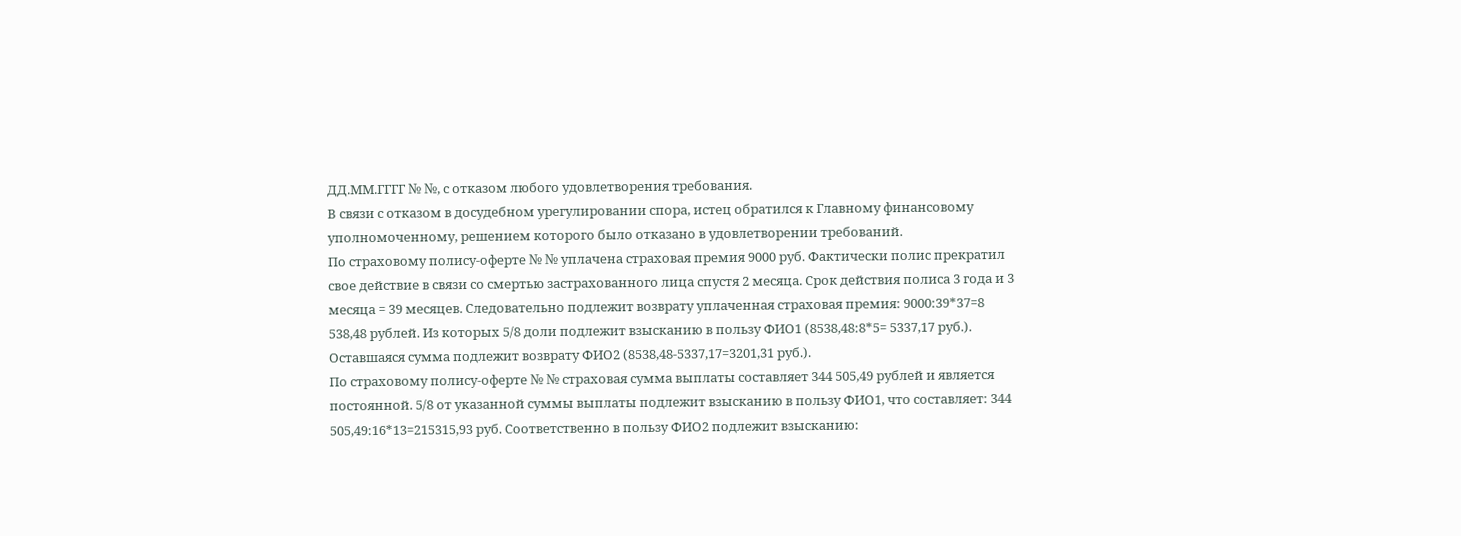ДД.ММ.ГГГГ № №, с отказом любого удовлетворения требования.
В связи с отказом в досудебном урегулировании спора, истец обратился к Главному финансовому уполномоченному, решением которого было отказано в удовлетворении требований.
По страховому полису-оферте № № уплачена страховая премия 9000 руб. Фактически полис прекратил свое действие в связи со смертью застрахованного лица спустя 2 месяца. Срок действия полиса 3 года и 3 месяца = 39 месяцев. Следовательно подлежит возврату уплаченная страховая премия: 9000:39*37=8 538,48 рублей. Из которых 5/8 доли подлежит взысканию в пользу ФИО1 (8538,48:8*5= 5337,17 руб.). Оставшаяся сумма подлежит возврату ФИО2 (8538,48-5337,17=3201,31 руб.).
По страховому полису-оферте № № страховая сумма выплаты составляет 344 505,49 рублей и является постоянной. 5/8 от указанной суммы выплаты подлежит взысканию в пользу ФИО1, что составляет: 344 505,49:16*13=215315,93 руб. Соответственно в пользу ФИО2 подлежит взысканию: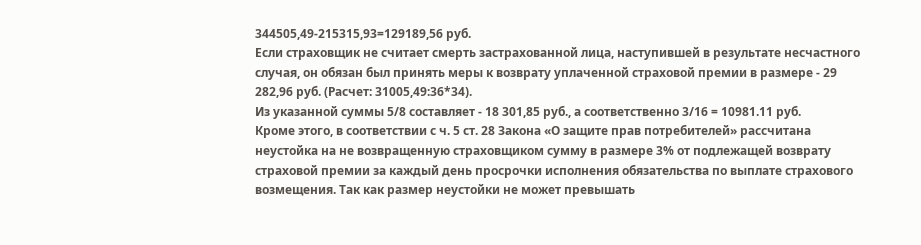344505,49-215315,93=129189,56 руб.
Если страховщик не считает смерть застрахованной лица, наступившей в результате несчастного случая, он обязан был принять меры к возврату уплаченной страховой премии в размере - 29 282,96 руб. (Расчет: 31005,49:36*34).
Из указанной суммы 5/8 составляет - 18 301,85 руб., а соответственно 3/16 = 10981.11 руб.
Кроме этого, в соответствии с ч. 5 ст. 28 Закона «О защите прав потребителей» рассчитана неустойка на не возвращенную страховщиком сумму в размере 3% от подлежащей возврату страховой премии за каждый день просрочки исполнения обязательства по выплате страхового возмещения. Так как размер неустойки не может превышать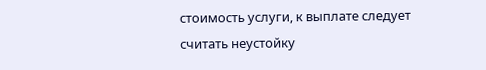стоимость услуги, к выплате следует считать неустойку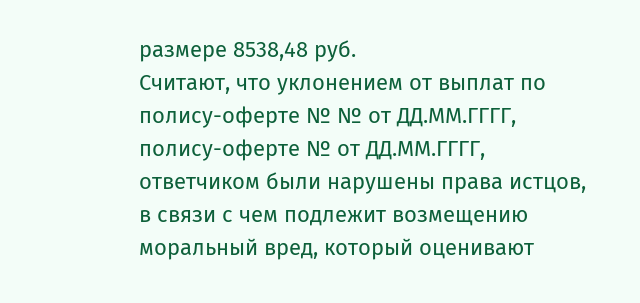размере 8538,48 руб.
Считают, что уклонением от выплат по полису-оферте № № от ДД.ММ.ГГГГ, полису-оферте № от ДД.ММ.ГГГГ, ответчиком были нарушены права истцов, в связи с чем подлежит возмещению моральный вред, который оценивают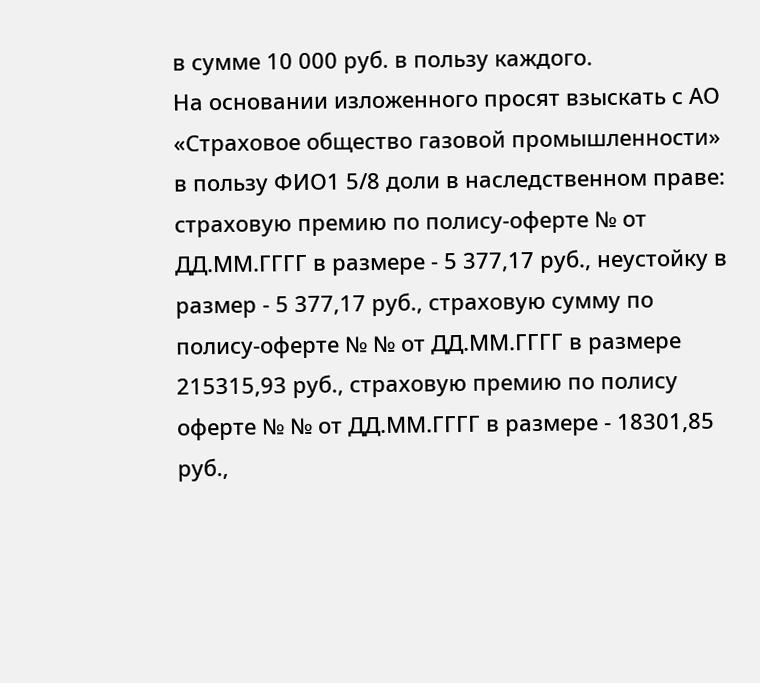в сумме 10 000 руб. в пользу каждого.
На основании изложенного просят взыскать с АО «Страховое общество газовой промышленности» в пользу ФИО1 5/8 доли в наследственном праве: страховую премию по полису-оферте № от ДД.ММ.ГГГГ в размере - 5 377,17 руб., неустойку в размер - 5 377,17 руб., страховую сумму по полису-оферте № № от ДД.ММ.ГГГГ в размере 215315,93 руб., страховую премию по полису оферте № № от ДД.ММ.ГГГГ в размере - 18301,85 руб.,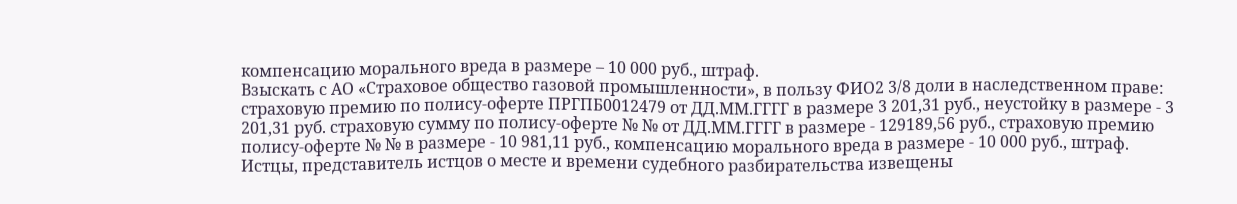компенсацию морального вреда в размере – 10 000 руб., штраф.
Взыскать с АО «Страховое общество газовой промышленности», в пользу ФИО2 3/8 доли в наследственном праве: страховую премию по полису-оферте ПРГПБ0012479 от ДД.ММ.ГГГГ в размере 3 201,31 руб., неустойку в размере - 3 201,31 руб. страховую сумму по полису-оферте № № от ДД.ММ.ГГГГ в размере - 129189,56 руб., страховую премию полису-оферте № № в размере - 10 981,11 руб., компенсацию морального вреда в размере - 10 000 руб., штраф.
Истцы, представитель истцов о месте и времени судебного разбирательства извещены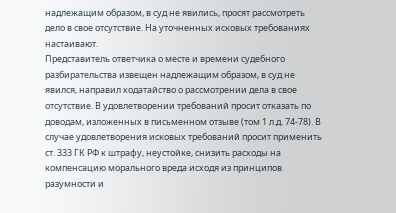надлежащим образом, в суд не явились, просят рассмотреть дело в свое отсутствие. На уточненных исковых требованиях настаивают.
Представитель ответчика о месте и времени судебного разбирательства извещен надлежащим образом, в суд не явился, направил ходатайство о рассмотрении дела в свое отсутствие. В удовлетворении требований просит отказать по доводам, изложенных в письменном отзыве (том 1 л.д. 74-78). В случае удовлетворения исковых требований просит применить ст. 333 ГК РФ к штрафу, неустойке, снизить расходы на компенсацию морального вреда исходя из принципов разумности и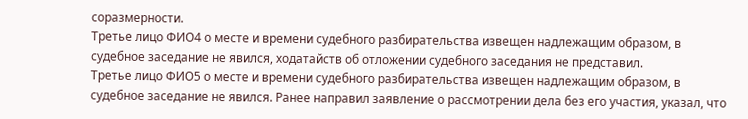соразмерности.
Третье лицо ФИО4 о месте и времени судебного разбирательства извещен надлежащим образом, в судебное заседание не явился, ходатайств об отложении судебного заседания не представил.
Третье лицо ФИО5 о месте и времени судебного разбирательства извещен надлежащим образом, в судебное заседание не явился. Ранее направил заявление о рассмотрении дела без его участия, указал, что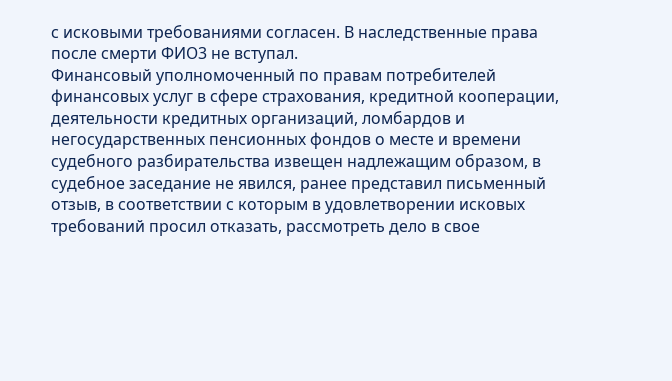с исковыми требованиями согласен. В наследственные права после смерти ФИО3 не вступал.
Финансовый уполномоченный по правам потребителей финансовых услуг в сфере страхования, кредитной кооперации, деятельности кредитных организаций, ломбардов и негосударственных пенсионных фондов о месте и времени судебного разбирательства извещен надлежащим образом, в судебное заседание не явился, ранее представил письменный отзыв, в соответствии с которым в удовлетворении исковых требований просил отказать, рассмотреть дело в свое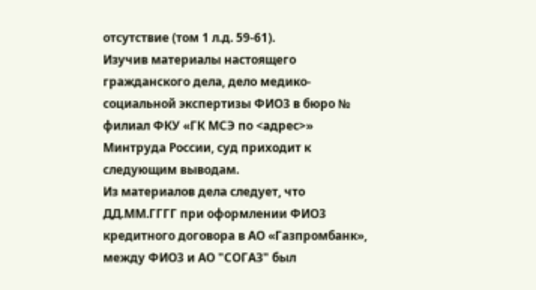отсутствие (том 1 л.д. 59-61).
Изучив материалы настоящего гражданского дела, дело медико-социальной экспертизы ФИО3 в бюро № филиал ФКУ «ГК МСЭ по <адрес>» Минтруда России, суд приходит к следующим выводам.
Из материалов дела следует, что ДД.ММ.ГГГГ при оформлении ФИО3 кредитного договора в АО «Газпромбанк», между ФИО3 и АО "СОГАЗ" был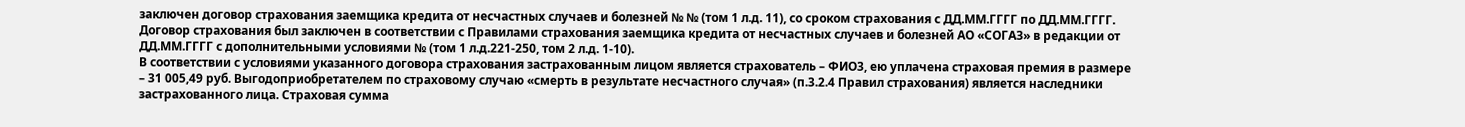заключен договор страхования заемщика кредита от несчастных случаев и болезней № № (том 1 л.д. 11), со сроком страхования с ДД.ММ.ГГГГ по ДД.ММ.ГГГГ.
Договор страхования был заключен в соответствии с Правилами страхования заемщика кредита от несчастных случаев и болезней АО «СОГАЗ» в редакции от ДД.ММ.ГГГГ с дополнительными условиями № (том 1 л.д.221-250, том 2 л.д. 1-10).
В соответствии с условиями указанного договора страхования застрахованным лицом является страхователь – ФИО3, ею уплачена страховая премия в размере – 31 005,49 руб. Выгодоприобретателем по страховому случаю «смерть в результате несчастного случая» (п.3.2.4 Правил страхования) является наследники застрахованного лица. Страховая сумма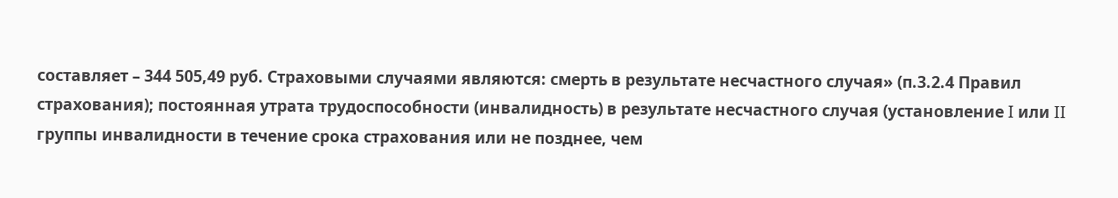составляет – 344 505,49 руб. Страховыми случаями являются: смерть в результате несчастного случая» (п.3.2.4 Правил страхования); постоянная утрата трудоспособности (инвалидность) в результате несчастного случая (установление I или II группы инвалидности в течение срока страхования или не позднее, чем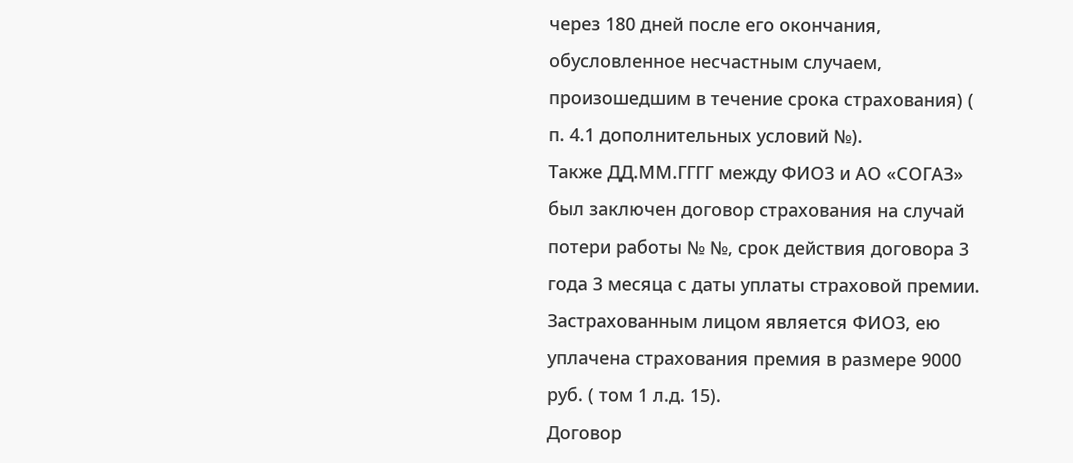через 180 дней после его окончания, обусловленное несчастным случаем, произошедшим в течение срока страхования) ( п. 4.1 дополнительных условий №).
Также ДД.ММ.ГГГГ между ФИО3 и АО «СОГАЗ» был заключен договор страхования на случай потери работы № №, срок действия договора 3 года 3 месяца с даты уплаты страховой премии. Застрахованным лицом является ФИО3, ею уплачена страхования премия в размере 9000 руб. ( том 1 л.д. 15).
Договор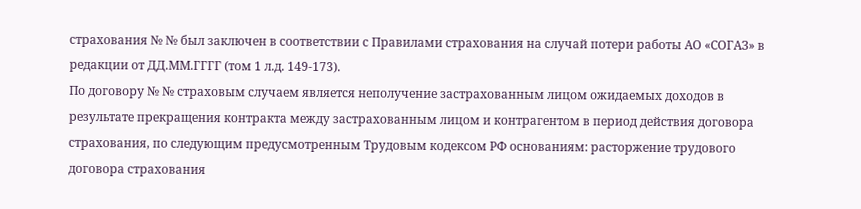страхования № № был заключен в соответствии с Правилами страхования на случай потери работы АО «СОГАЗ» в редакции от ДД.ММ.ГГГГ (том 1 л.д. 149-173).
По договору № № страховым случаем является неполучение застрахованным лицом ожидаемых доходов в результате прекращения контракта между застрахованным лицом и контрагентом в период действия договора страхования, по следующим предусмотренным Трудовым кодексом РФ основаниям: расторжение трудового договора страхования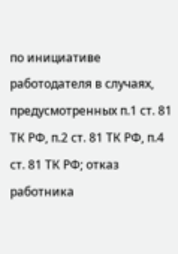по инициативе работодателя в случаях, предусмотренных п.1 ст. 81 ТК РФ, п.2 ст. 81 ТК РФ, п.4 ст. 81 ТК РФ; отказ работника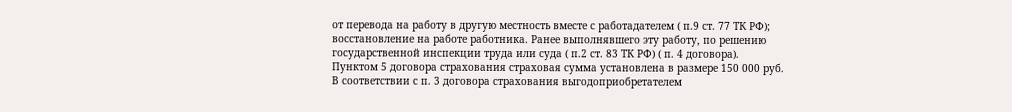от перевода на работу в другую местность вместе с работадателем ( п.9 ст. 77 ТК РФ); восстановление на работе работника. Ранее выполнявшего эту работу, по решению государственной инспекции труда или суда ( п.2 ст. 83 ТК РФ) ( п. 4 договора).
Пунктом 5 договора страхования страховая сумма установлена в размере 150 000 руб.
В соответствии с п. 3 договора страхования выгодоприобретателем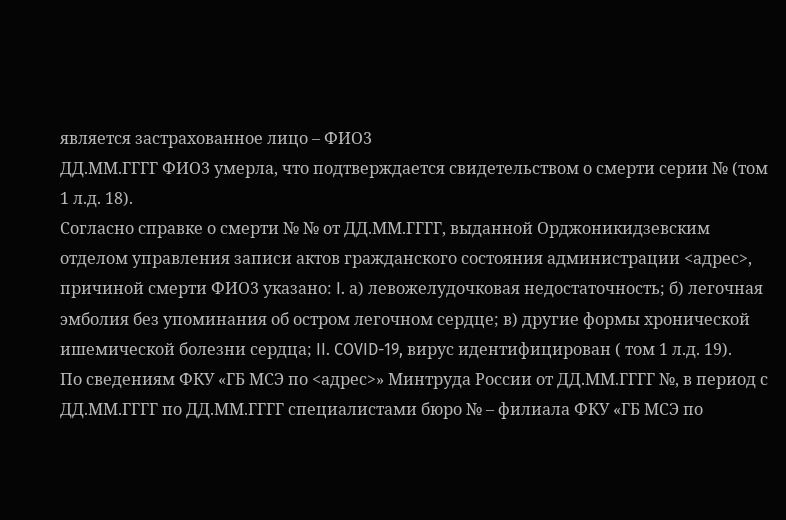является застрахованное лицо – ФИО3
ДД.ММ.ГГГГ ФИО3 умерла, что подтверждается свидетельством о смерти серии № (том 1 л.д. 18).
Согласно справке о смерти № № от ДД.ММ.ГГГГ, выданной Орджоникидзевским отделом управления записи актов гражданского состояния администрации <адрес>, причиной смерти ФИО3 указано: I. а) левожелудочковая недостаточность; б) легочная эмболия без упоминания об остром легочном сердце; в) другие формы хронической ишемической болезни сердца; II. COVID-19, вирус идентифицирован ( том 1 л.д. 19).
По сведениям ФКУ «ГБ МСЭ по <адрес>» Минтруда России от ДД.ММ.ГГГГ №, в период с ДД.ММ.ГГГГ по ДД.ММ.ГГГГ специалистами бюро № – филиала ФКУ «ГБ МСЭ по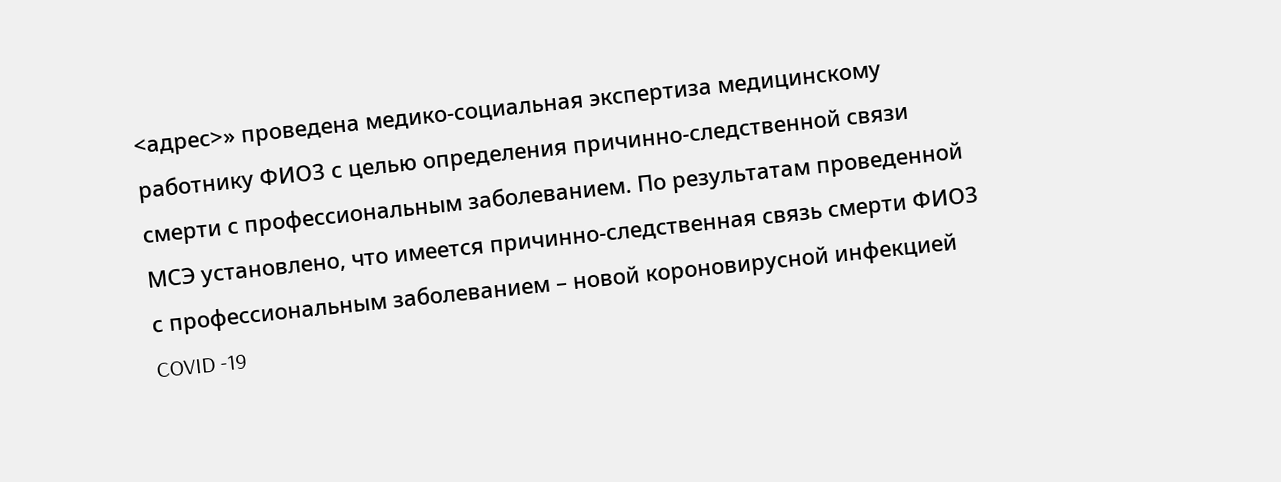<адрес>» проведена медико-социальная экспертиза медицинскому работнику ФИО3 с целью определения причинно-следственной связи смерти с профессиональным заболеванием. По результатам проведенной МСЭ установлено, что имеется причинно-следственная связь смерти ФИО3 с профессиональным заболеванием – новой короновирусной инфекцией COVID -19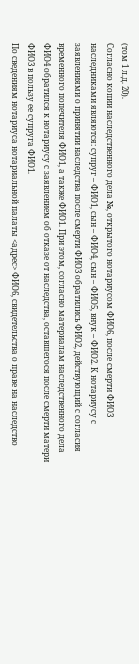(том 1 л.д. 20).
Согласно копии наследственного дела №, открытого нотариусом ФИО6, после смерти ФИО3 наследниками являются: супруг – ФИО1, сын – ФИО4, сын – ФИО5, внук – ФИО2. К нотариусу с заявлениями о принятии наследства после смерти ФИО3 обратились ФИО2, действующий с согласия временного попечителя ФИО1, а также ФИО1. При этом, согласно материалам наследственного дела ФИО4 обратился к нотариусу с заявлением об отказе от наследства, оставшегося после смерти матери ФИО3 в пользу ее супруга ФИО1.
По сведениям нотариуса нотариальной палаты <адрес> ФИО6, свидетельства о праве на наследство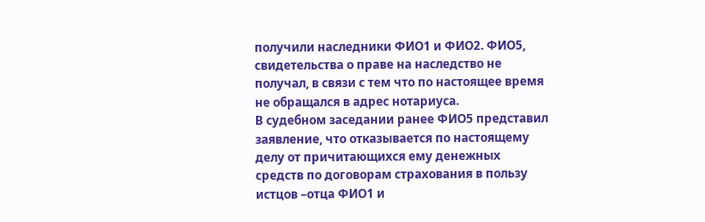получили наследники ФИО1 и ФИО2. ФИО5, свидетельства о праве на наследство не получал, в связи с тем что по настоящее время не обращался в адрес нотариуса.
В судебном заседании ранее ФИО5 представил заявление, что отказывается по настоящему делу от причитающихся ему денежных средств по договорам страхования в пользу истцов –отца ФИО1 и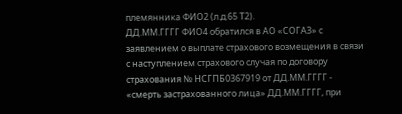племянника ФИО2 (л.д.65 Т2).
ДД.ММ.ГГГГ ФИО4 обратился в АО «СОГАЗ» с заявлением о выплате страхового возмещения в связи с наступлением страхового случая по договору страхования № НСГПБ0367919 от ДД.ММ.ГГГГ - «смерть застрахованного лица» ДД.ММ.ГГГГ, при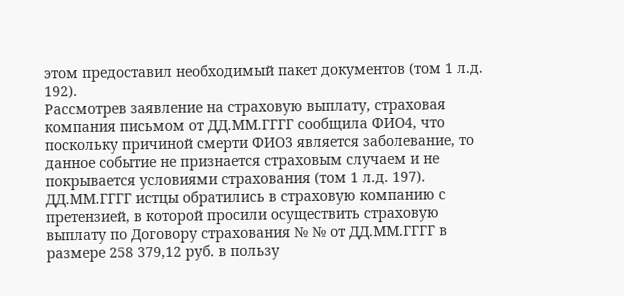этом предоставил необходимый пакет документов (том 1 л.д. 192).
Рассмотрев заявление на страховую выплату, страховая компания письмом от ДД.ММ.ГГГГ сообщила ФИО4, что поскольку причиной смерти ФИО3 является заболевание, то данное событие не признается страховым случаем и не покрывается условиями страхования (том 1 л.д. 197).
ДД.ММ.ГГГГ истцы обратились в страховую компанию с претензией, в которой просили осуществить страховую выплату по Договору страхования № № от ДД.ММ.ГГГГ в размере 258 379,12 руб. в пользу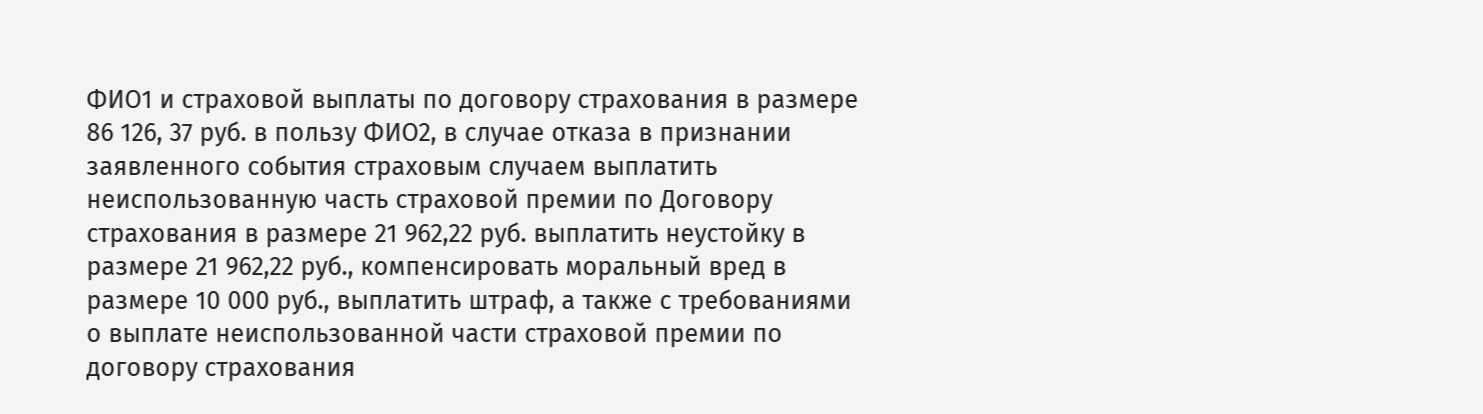ФИО1 и страховой выплаты по договору страхования в размере 86 126, 37 руб. в пользу ФИО2, в случае отказа в признании заявленного события страховым случаем выплатить неиспользованную часть страховой премии по Договору страхования в размере 21 962,22 руб. выплатить неустойку в размере 21 962,22 руб., компенсировать моральный вред в размере 10 000 руб., выплатить штраф, а также с требованиями о выплате неиспользованной части страховой премии по договору страхования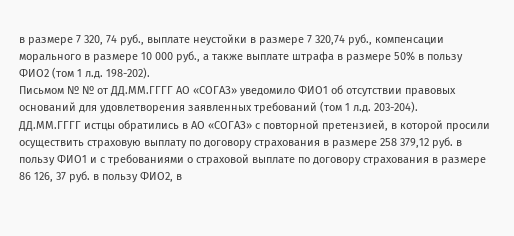в размере 7 320, 74 руб., выплате неустойки в размере 7 320,74 руб., компенсации морального в размере 10 000 руб., а также выплате штрафа в размере 50% в пользу ФИО2 (том 1 л.д. 198-202).
Письмом № № от ДД.ММ.ГГГГ АО «СОГАЗ» уведомило ФИО1 об отсутствии правовых оснований для удовлетворения заявленных требований (том 1 л.д. 203-204).
ДД.ММ.ГГГГ истцы обратились в АО «СОГАЗ» с повторной претензией, в которой просили осуществить страховую выплату по договору страхования в размере 258 379,12 руб. в пользу ФИО1 и с требованиями о страховой выплате по договору страхования в размере 86 126, 37 руб. в пользу ФИО2, в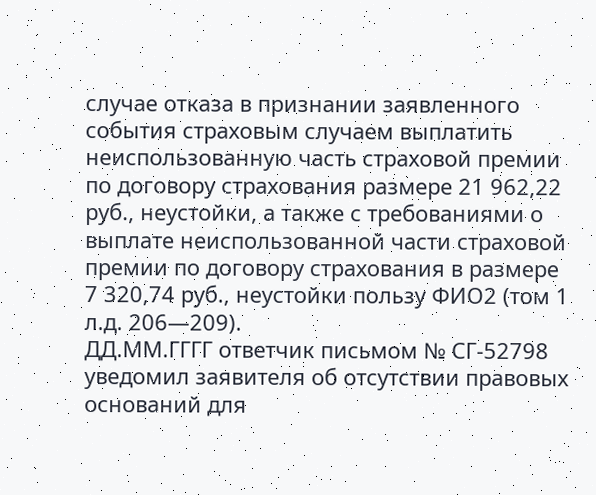случае отказа в признании заявленного события страховым случаем выплатить неиспользованную часть страховой премии по договору страхования размере 21 962,22 руб., неустойки, а также с требованиями о выплате неиспользованной части страховой премии по договору страхования в размере 7 320,74 руб., неустойки пользу ФИО2 (том 1 л.д. 206—209).
ДД.ММ.ГГГГ ответчик письмом № СГ-52798 уведомил заявителя об отсутствии правовых оснований для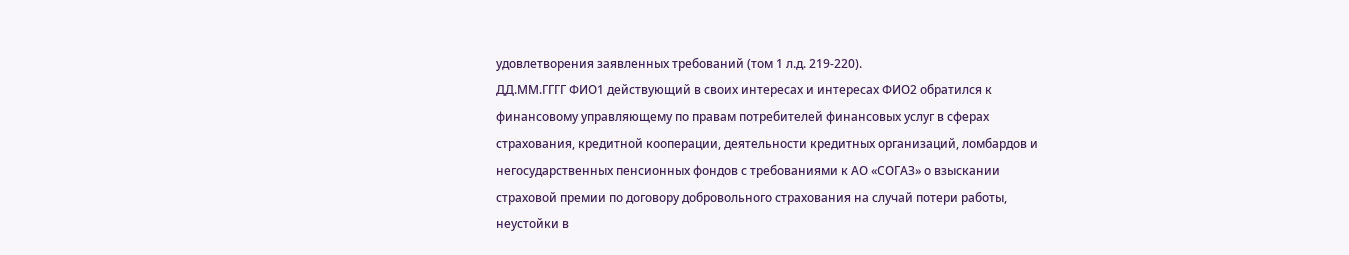удовлетворения заявленных требований (том 1 л.д. 219-220).
ДД.ММ.ГГГГ ФИО1 действующий в своих интересах и интересах ФИО2 обратился к финансовому управляющему по правам потребителей финансовых услуг в сферах страхования, кредитной кооперации, деятельности кредитных организаций, ломбардов и негосударственных пенсионных фондов с требованиями к АО «СОГАЗ» о взыскании страховой премии по договору добровольного страхования на случай потери работы, неустойки в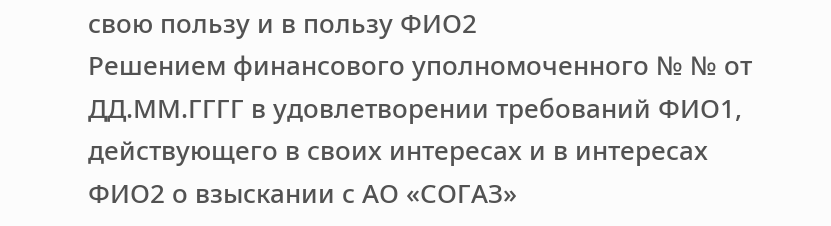свою пользу и в пользу ФИО2
Решением финансового уполномоченного № № от ДД.ММ.ГГГГ в удовлетворении требований ФИО1, действующего в своих интересах и в интересах ФИО2 о взыскании с АО «СОГАЗ»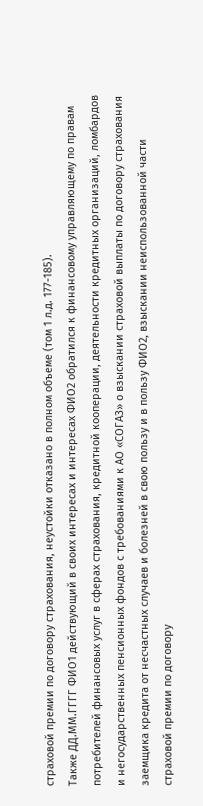страховой премии по договору страхования, неустойки отказано в полном объеме (том 1 л.д. 177-185).
Также ДД.ММ.ГГГГ ФИО1 действующий в своих интересах и интересах ФИО2 обратился к финансовому управляющему по правам потребителей финансовых услуг в сферах страхования, кредитной кооперации, деятельности кредитных организаций, ломбардов и негосударственных пенсионных фондов с требованиями к АО «СОГАЗ» о взыскании страховой выплаты по договору страхования заемщика кредита от несчастных случаев и болезней в свою пользу и в пользу ФИО2, взыскании неиспользованной части страховой премии по договору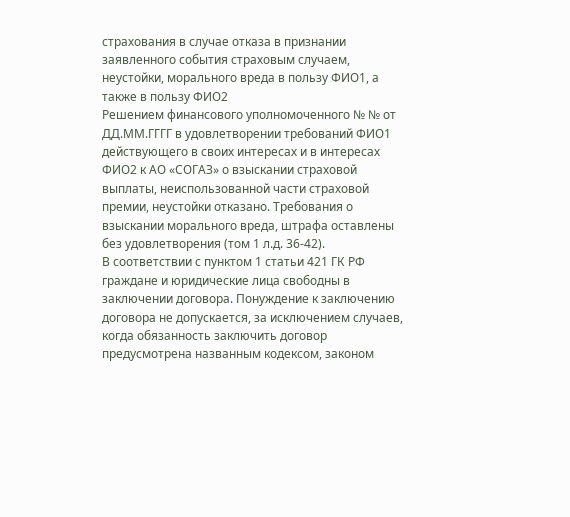страхования в случае отказа в признании заявленного события страховым случаем, неустойки, морального вреда в пользу ФИО1, а также в пользу ФИО2
Решением финансового уполномоченного № № от ДД.ММ.ГГГГ в удовлетворении требований ФИО1 действующего в своих интересах и в интересах ФИО2 к АО «СОГАЗ» о взыскании страховой выплаты, неиспользованной части страховой премии, неустойки отказано. Требования о взыскании морального вреда, штрафа оставлены без удовлетворения (том 1 л.д. 36-42).
В соответствии с пунктом 1 статьи 421 ГК РФ граждане и юридические лица свободны в заключении договора. Понуждение к заключению договора не допускается, за исключением случаев, когда обязанность заключить договор предусмотрена названным кодексом, законом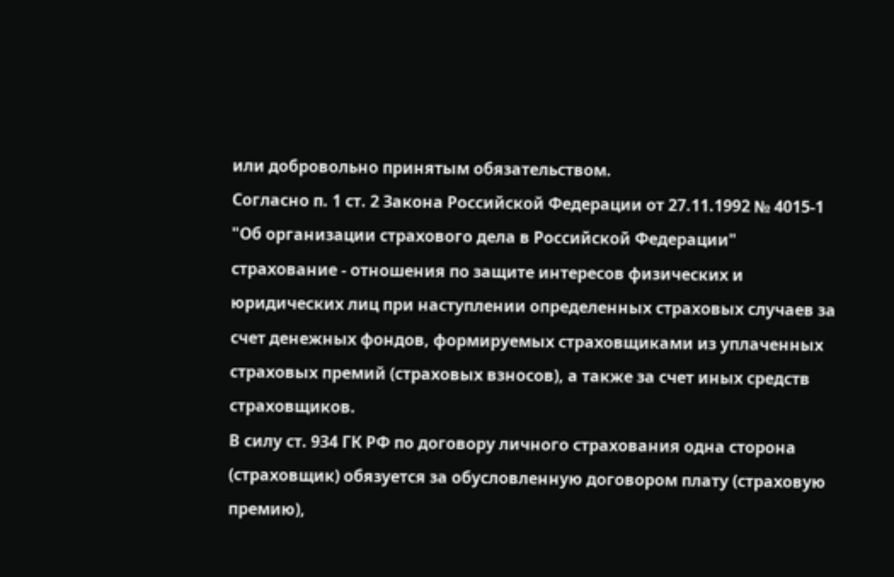или добровольно принятым обязательством.
Согласно п. 1 ст. 2 Закона Российской Федерации от 27.11.1992 № 4015-1 "Об организации страхового дела в Российской Федерации" страхование - отношения по защите интересов физических и юридических лиц при наступлении определенных страховых случаев за счет денежных фондов, формируемых страховщиками из уплаченных страховых премий (страховых взносов), а также за счет иных средств страховщиков.
В силу ст. 934 ГК РФ по договору личного страхования одна сторона (страховщик) обязуется за обусловленную договором плату (страховую премию),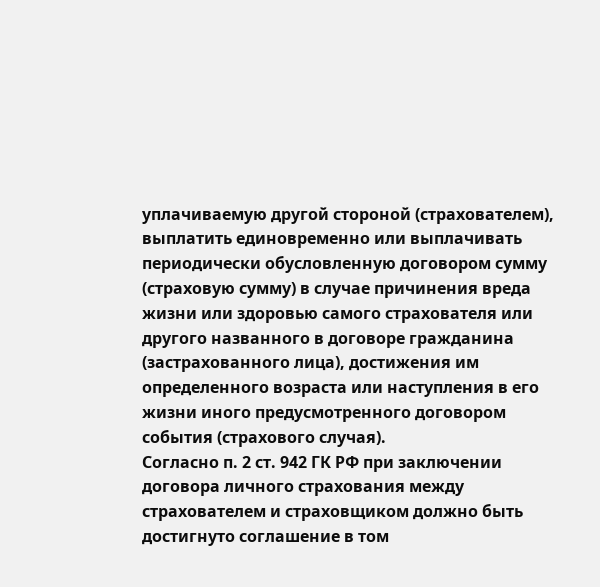уплачиваемую другой стороной (страхователем), выплатить единовременно или выплачивать периодически обусловленную договором сумму (страховую сумму) в случае причинения вреда жизни или здоровью самого страхователя или другого названного в договоре гражданина (застрахованного лица), достижения им определенного возраста или наступления в его жизни иного предусмотренного договором события (страхового случая).
Согласно п. 2 ст. 942 ГК РФ при заключении договора личного страхования между страхователем и страховщиком должно быть достигнуто соглашение в том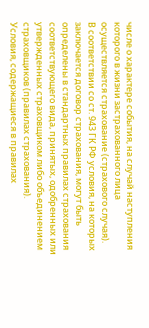числе о характере события, на случай наступления которого в жизни застрахованного лица осуществляется страхование (страхового случая).
В соответствии со ст. 943 ГК РФ условия, на которых заключается договор страхования, могут быть определены в стандартных правилах страхования соответствующего вида, принятых, одобренных или утвержденных страховщиком либо объединением страховщиков (правилах страхования).
Условия, содержащиеся в правилах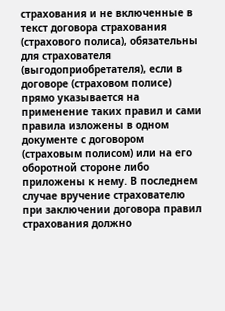страхования и не включенные в текст договора страхования (страхового полиса), обязательны для страхователя (выгодоприобретателя), если в договоре (страховом полисе) прямо указывается на применение таких правил и сами правила изложены в одном документе с договором (страховым полисом) или на его оборотной стороне либо приложены к нему. В последнем случае вручение страхователю при заключении договора правил страхования должно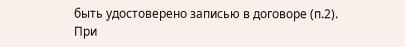быть удостоверено записью в договоре (п.2).
При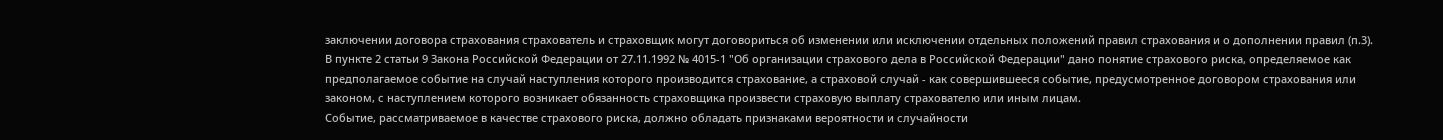заключении договора страхования страхователь и страховщик могут договориться об изменении или исключении отдельных положений правил страхования и о дополнении правил (п.3).
В пункте 2 статьи 9 Закона Российской Федерации от 27.11.1992 № 4015-1 "Об организации страхового дела в Российской Федерации" дано понятие страхового риска, определяемое как предполагаемое событие на случай наступления которого производится страхование, а страховой случай - как совершившееся событие, предусмотренное договором страхования или законом, с наступлением которого возникает обязанность страховщика произвести страховую выплату страхователю или иным лицам.
Событие, рассматриваемое в качестве страхового риска, должно обладать признаками вероятности и случайности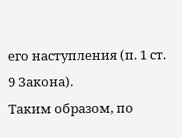его наступления (п. 1 ст. 9 Закона).
Таким образом, по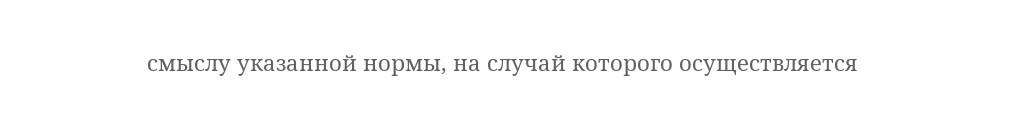смыслу указанной нормы, на случай которого осуществляется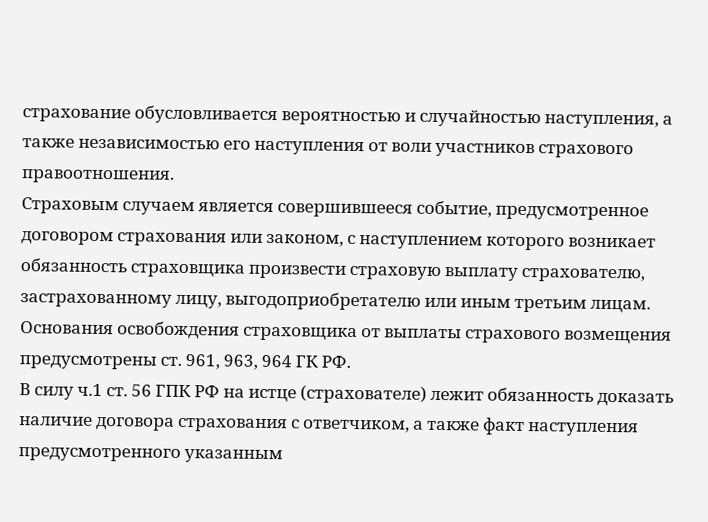страхование обусловливается вероятностью и случайностью наступления, а также независимостью его наступления от воли участников страхового правоотношения.
Страховым случаем является совершившееся событие, предусмотренное договором страхования или законом, с наступлением которого возникает обязанность страховщика произвести страховую выплату страхователю, застрахованному лицу, выгодоприобретателю или иным третьим лицам.
Основания освобождения страховщика от выплаты страхового возмещения предусмотрены ст. 961, 963, 964 ГК РФ.
В силу ч.1 ст. 56 ГПК РФ на истце (страхователе) лежит обязанность доказать наличие договора страхования с ответчиком, а также факт наступления предусмотренного указанным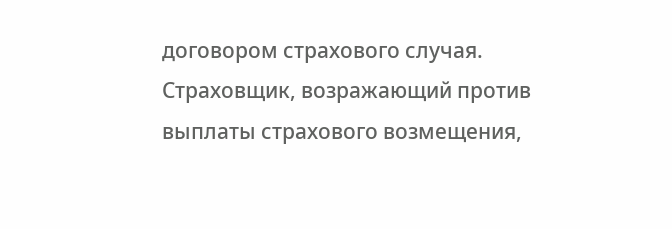договором страхового случая. Страховщик, возражающий против выплаты страхового возмещения,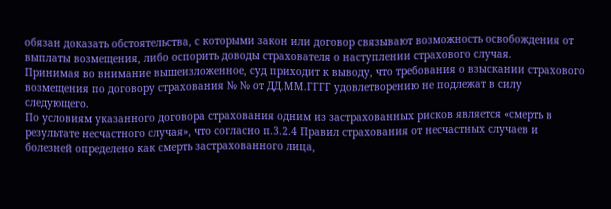обязан доказать обстоятельства, с которыми закон или договор связывают возможность освобождения от выплаты возмещения, либо оспорить доводы страхователя о наступлении страхового случая.
Принимая во внимание вышеизложенное, суд приходит к выводу, что требования о взыскании страхового возмещения по договору страхования № № от ДД.ММ.ГГГГ удовлетворению не подлежат в силу следующего.
По условиям указанного договора страхования одним из застрахованных рисков является «смерть в результате несчастного случая», что согласно п.3.2.4 Правил страхования от несчастных случаев и болезней определено как смерть застрахованного лица,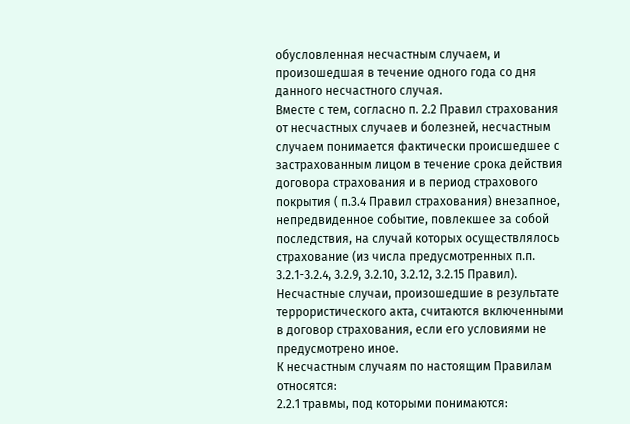обусловленная несчастным случаем, и произошедшая в течение одного года со дня данного несчастного случая.
Вместе с тем, согласно п. 2.2 Правил страхования от несчастных случаев и болезней, несчастным случаем понимается фактически происшедшее с застрахованным лицом в течение срока действия договора страхования и в период страхового покрытия ( п.3.4 Правил страхования) внезапное, непредвиденное событие, повлекшее за собой последствия, на случай которых осуществлялось страхование (из числа предусмотренных п.п. 3.2.1-3.2.4, 3.2.9, 3.2.10, 3.2.12, 3.2.15 Правил). Несчастные случаи, произошедшие в результате террористического акта, считаются включенными в договор страхования, если его условиями не предусмотрено иное.
К несчастным случаям по настоящим Правилам относятся:
2.2.1 травмы, под которыми понимаются: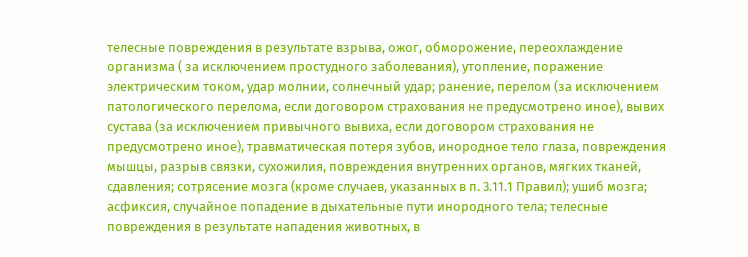телесные повреждения в результате взрыва, ожог, обморожение, переохлаждение организма ( за исключением простудного заболевания), утопление, поражение электрическим током, удар молнии, солнечный удар; ранение, перелом (за исключением патологического перелома, если договором страхования не предусмотрено иное), вывих сустава (за исключением привычного вывиха, если договором страхования не предусмотрено иное), травматическая потеря зубов, инородное тело глаза, повреждения мышцы, разрыв связки, сухожилия, повреждения внутренних органов, мягких тканей, сдавления; сотрясение мозга (кроме случаев, указанных в п. 3.11.1 Правил); ушиб мозга; асфиксия, случайное попадение в дыхательные пути инородного тела; телесные повреждения в результате нападения животных, в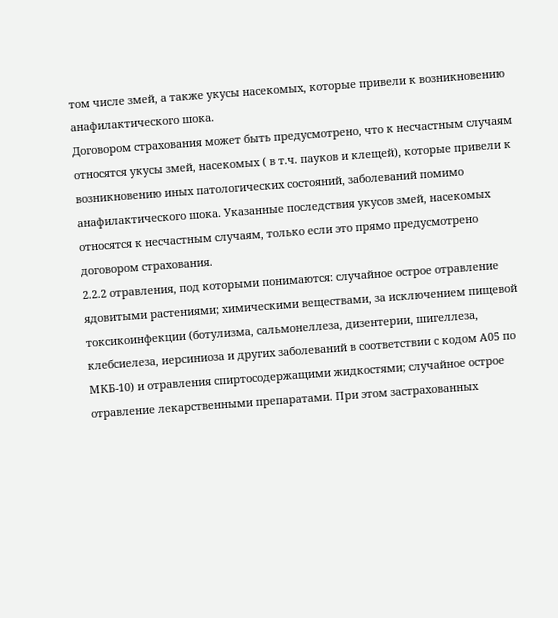том числе змей, а также укусы насекомых, которые привели к возникновению анафилактического шока.
Договором страхования может быть предусмотрено, что к несчастным случаям относятся укусы змей, насекомых ( в т.ч. пауков и клещей), которые привели к возникновению иных патологических состояний, заболеваний помимо анафилактического шока. Указанные последствия укусов змей, насекомых относятся к несчастным случаям, только если это прямо предусмотрено договором страхования.
2.2.2 отравления, под которыми понимаются: случайное острое отравление ядовитыми растениями; химическими веществами, за исключением пищевой токсикоинфекции (ботулизма, сальмонеллеза, дизентерии, шигеллеза, клебсиелеза, иерсиниоза и других заболеваний в соответствии с кодом А05 по МКБ-10) и отравления спиртосодержащими жидкостями; случайное острое отравление лекарственными препаратами. При этом застрахованных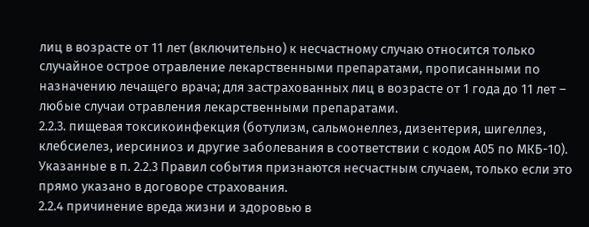лиц в возрасте от 11 лет (включительно) к несчастному случаю относится только случайное острое отравление лекарственными препаратами, прописанными по назначению лечащего врача; для застрахованных лиц в возрасте от 1 года до 11 лет – любые случаи отравления лекарственными препаратами.
2.2.3. пищевая токсикоинфекция (ботулизм, сальмонеллез, дизентерия, шигеллез, клебсиелез, иерсиниоз и другие заболевания в соответствии с кодом А05 по МКБ-10). Указанные в п. 2.2.3 Правил события признаются несчастным случаем, только если это прямо указано в договоре страхования.
2.2.4 причинение вреда жизни и здоровью в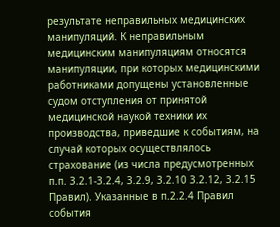результате неправильных медицинских манипуляций. К неправильным медицинским манипуляциям относятся манипуляции, при которых медицинскими работниками допущены установленные судом отступления от принятой медицинской наукой техники их производства, приведшие к событиям, на случай которых осуществлялось страхование (из числа предусмотренных п.п. 3.2.1-3.2.4, 3.2.9, 3.2.10 3.2.12, 3.2.15 Правил). Указанные в п.2.2.4 Правил события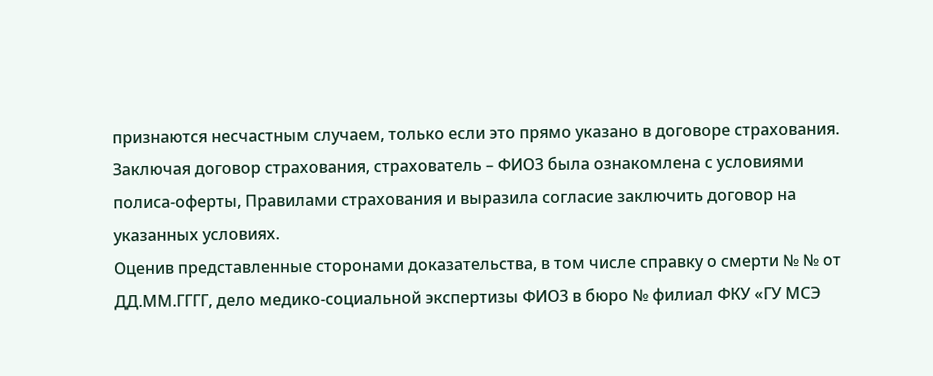признаются несчастным случаем, только если это прямо указано в договоре страхования.
Заключая договор страхования, страхователь – ФИО3 была ознакомлена с условиями полиса-оферты, Правилами страхования и выразила согласие заключить договор на указанных условиях.
Оценив представленные сторонами доказательства, в том числе справку о смерти № № от ДД.ММ.ГГГГ, дело медико-социальной экспертизы ФИО3 в бюро № филиал ФКУ «ГУ МСЭ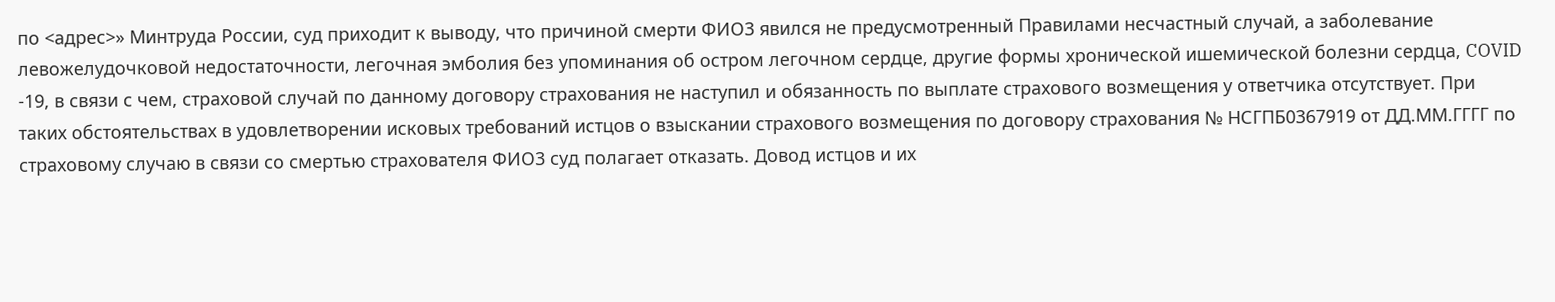по <адрес>» Минтруда России, суд приходит к выводу, что причиной смерти ФИО3 явился не предусмотренный Правилами несчастный случай, а заболевание левожелудочковой недостаточности, легочная эмболия без упоминания об остром легочном сердце, другие формы хронической ишемической болезни сердца, COVID -19, в связи с чем, страховой случай по данному договору страхования не наступил и обязанность по выплате страхового возмещения у ответчика отсутствует. При таких обстоятельствах в удовлетворении исковых требований истцов о взыскании страхового возмещения по договору страхования № НСГПБ0367919 от ДД.ММ.ГГГГ по страховому случаю в связи со смертью страхователя ФИО3 суд полагает отказать. Довод истцов и их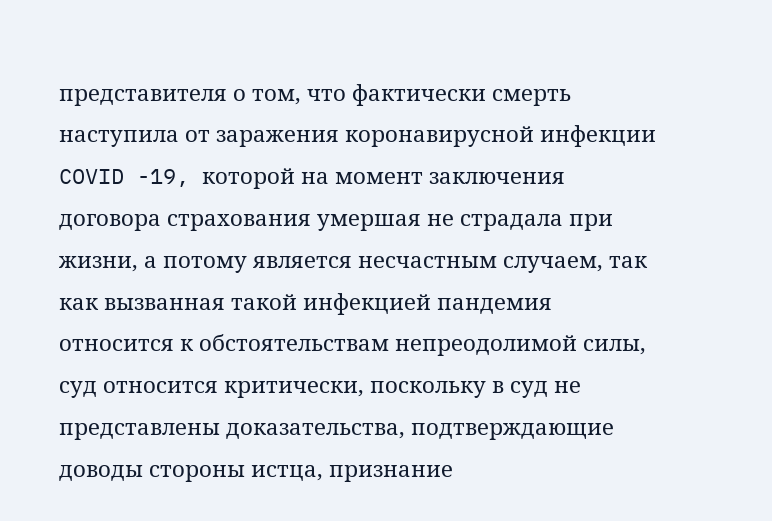представителя о том, что фактически смерть наступила от заражения коронавирусной инфекции COVID -19, которой на момент заключения договора страхования умершая не страдала при жизни, а потому является несчастным случаем, так как вызванная такой инфекцией пандемия относится к обстоятельствам непреодолимой силы, суд относится критически, поскольку в суд не представлены доказательства, подтверждающие доводы стороны истца, признание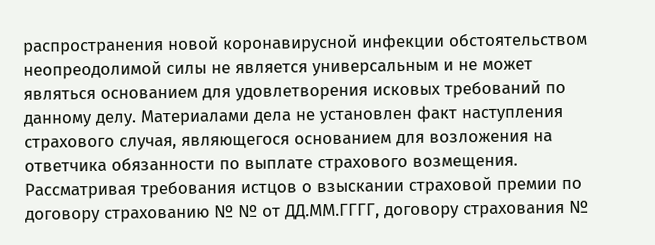распространения новой коронавирусной инфекции обстоятельством неопреодолимой силы не является универсальным и не может являться основанием для удовлетворения исковых требований по данному делу. Материалами дела не установлен факт наступления страхового случая, являющегося основанием для возложения на ответчика обязанности по выплате страхового возмещения.
Рассматривая требования истцов о взыскании страховой премии по договору страхованию № № от ДД.ММ.ГГГГ, договору страхования №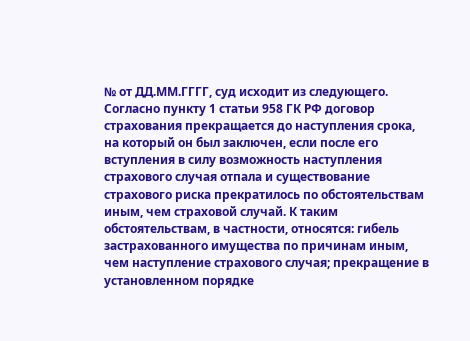№ от ДД.ММ.ГГГГ, суд исходит из следующего.
Согласно пункту 1 статьи 958 ГК РФ договор страхования прекращается до наступления срока, на который он был заключен, если после его вступления в силу возможность наступления страхового случая отпала и существование страхового риска прекратилось по обстоятельствам иным, чем страховой случай. К таким обстоятельствам, в частности, относятся: гибель застрахованного имущества по причинам иным, чем наступление страхового случая; прекращение в установленном порядке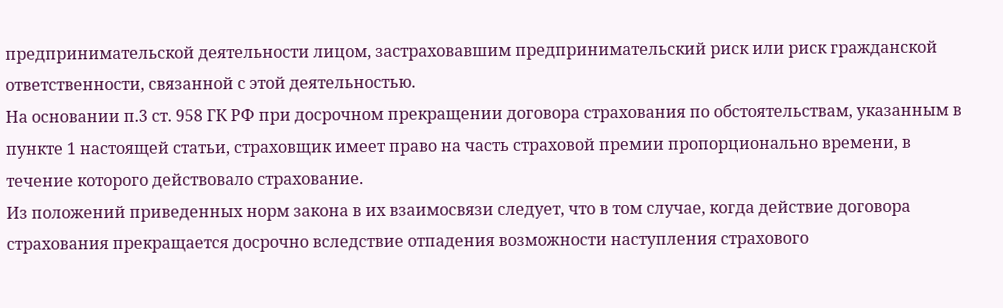предпринимательской деятельности лицом, застраховавшим предпринимательский риск или риск гражданской ответственности, связанной с этой деятельностью.
На основании п.3 ст. 958 ГК РФ при досрочном прекращении договора страхования по обстоятельствам, указанным в пункте 1 настоящей статьи, страховщик имеет право на часть страховой премии пропорционально времени, в течение которого действовало страхование.
Из положений приведенных норм закона в их взаимосвязи следует, что в том случае, когда действие договора страхования прекращается досрочно вследствие отпадения возможности наступления страхового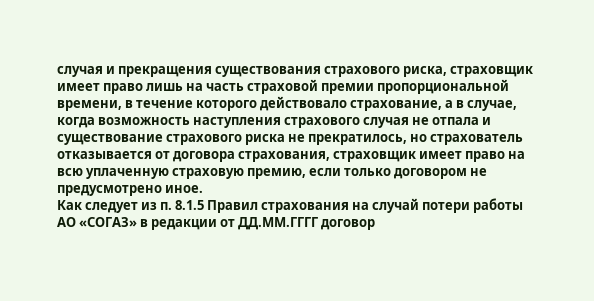случая и прекращения существования страхового риска, страховщик имеет право лишь на часть страховой премии пропорциональной времени, в течение которого действовало страхование, а в случае, когда возможность наступления страхового случая не отпала и существование страхового риска не прекратилось, но страхователь отказывается от договора страхования, страховщик имеет право на всю уплаченную страховую премию, если только договором не предусмотрено иное.
Как следует из п. 8.1.5 Правил страхования на случай потери работы АО «СОГАЗ» в редакции от ДД.ММ.ГГГГ договор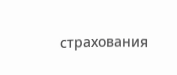страхования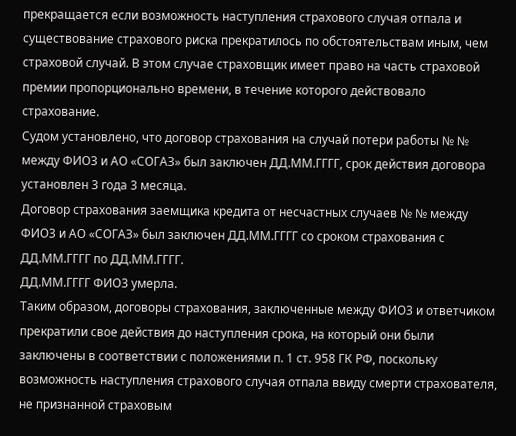прекращается если возможность наступления страхового случая отпала и существование страхового риска прекратилось по обстоятельствам иным, чем страховой случай. В этом случае страховщик имеет право на часть страховой премии пропорционально времени, в течение которого действовало страхование.
Судом установлено, что договор страхования на случай потери работы № № между ФИО3 и АО «СОГАЗ» был заключен ДД.ММ.ГГГГ, срок действия договора установлен 3 года 3 месяца.
Договор страхования заемщика кредита от несчастных случаев № № между ФИО3 и АО «СОГАЗ» был заключен ДД.ММ.ГГГГ со сроком страхования с ДД.ММ.ГГГГ по ДД.ММ.ГГГГ.
ДД.ММ.ГГГГ ФИО3 умерла.
Таким образом, договоры страхования, заключенные между ФИО3 и ответчиком прекратили свое действия до наступления срока, на который они были заключены в соответствии с положениями п. 1 ст. 958 ГК РФ, поскольку возможность наступления страхового случая отпала ввиду смерти страхователя, не признанной страховым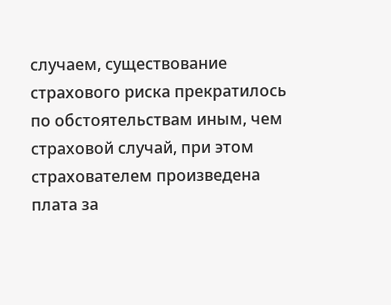случаем, существование страхового риска прекратилось по обстоятельствам иным, чем страховой случай, при этом страхователем произведена плата за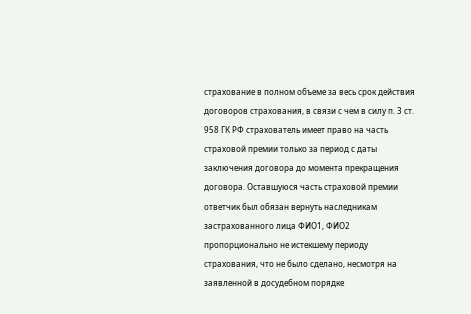страхование в полном объеме за весь срок действия договоров страхования, в связи с чем в силу п. 3 ст. 958 ГК РФ страхователь имеет право на часть страховой премии только за период с даты заключения договора до момента прекращения договора. Оставшуюся часть страховой премии ответчик был обязан вернуть наследникам застрахованного лица ФИО1, ФИО2 пропорционально не истекшему периоду страхования, что не было сделано, несмотря на заявленной в досудебном порядке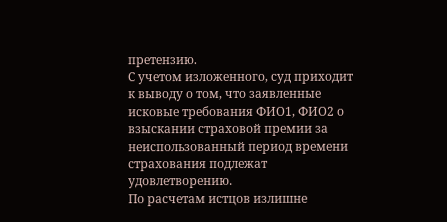претензию.
С учетом изложенного, суд приходит к выводу о том, что заявленные исковые требования ФИО1, ФИО2 о взыскании страховой премии за неиспользованный период времени страхования подлежат удовлетворению.
По расчетам истцов излишне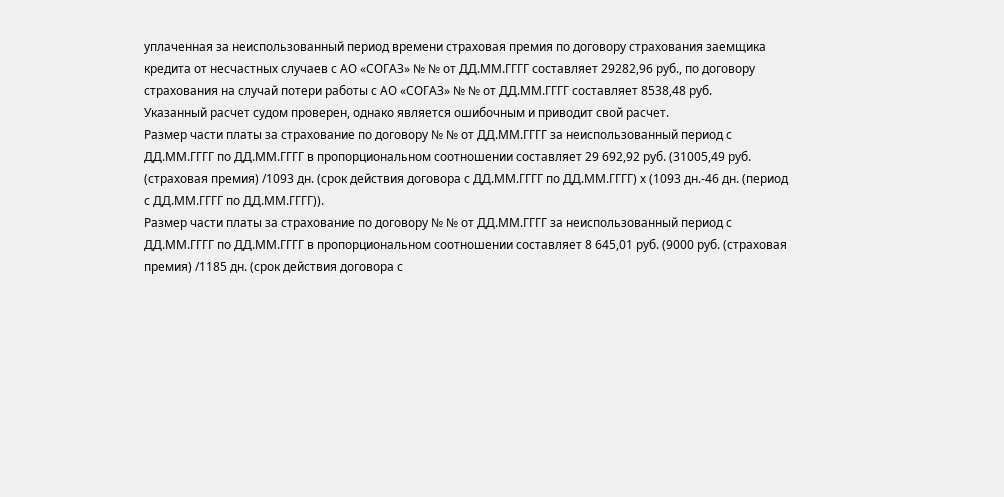уплаченная за неиспользованный период времени страховая премия по договору страхования заемщика кредита от несчастных случаев с АО «СОГАЗ» № № от ДД.ММ.ГГГГ составляет 29282,96 руб., по договору страхования на случай потери работы с АО «СОГАЗ» № № от ДД.ММ.ГГГГ составляет 8538,48 руб.
Указанный расчет судом проверен, однако является ошибочным и приводит свой расчет.
Размер части платы за страхование по договору № № от ДД.ММ.ГГГГ за неиспользованный период с ДД.ММ.ГГГГ по ДД.ММ.ГГГГ в пропорциональном соотношении составляет 29 692,92 руб. (31005,49 руб. (страховая премия) /1093 дн. (срок действия договора с ДД.ММ.ГГГГ по ДД.ММ.ГГГГ) х (1093 дн.-46 дн. (период с ДД.ММ.ГГГГ по ДД.ММ.ГГГГ)).
Размер части платы за страхование по договору № № от ДД.ММ.ГГГГ за неиспользованный период с ДД.ММ.ГГГГ по ДД.ММ.ГГГГ в пропорциональном соотношении составляет 8 645,01 руб. (9000 руб. (страховая премия) /1185 дн. (срок действия договора с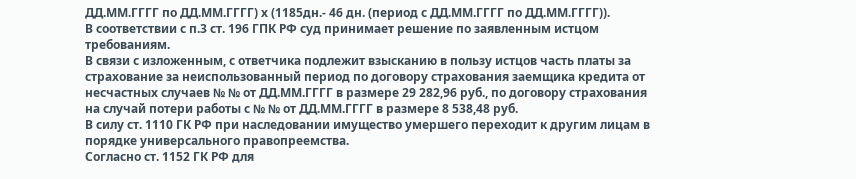ДД.ММ.ГГГГ по ДД.ММ.ГГГГ) х (1185дн.- 46 дн. (период с ДД.ММ.ГГГГ по ДД.ММ.ГГГГ)).
В соответствии с п.3 ст. 196 ГПК РФ суд принимает решение по заявленным истцом требованиям.
В связи с изложенным, с ответчика подлежит взысканию в пользу истцов часть платы за страхование за неиспользованный период по договору страхования заемщика кредита от несчастных случаев № № от ДД.ММ.ГГГГ в размере 29 282,96 руб., по договору страхования на случай потери работы с № № от ДД.ММ.ГГГГ в размере 8 538,48 руб.
В силу ст. 1110 ГК РФ при наследовании имущество умершего переходит к другим лицам в порядке универсального правопреемства.
Согласно ст. 1152 ГК РФ для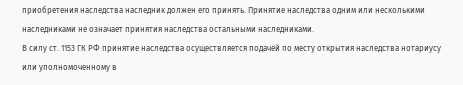приобретения наследства наследник должен его принять. Принятие наследства одним или несколькими наследниками не означает принятия наследства остальными наследниками.
В силу ст. 1153 ГК РФ принятие наследства осуществляется подачей по месту открытия наследства нотариусу или уполномоченному в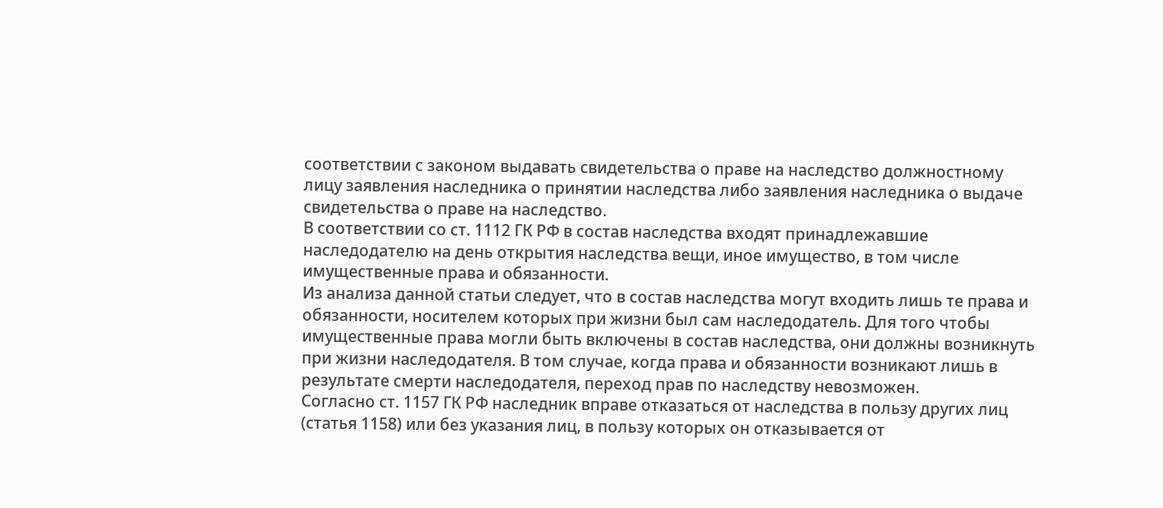соответствии с законом выдавать свидетельства о праве на наследство должностному лицу заявления наследника о принятии наследства либо заявления наследника о выдаче свидетельства о праве на наследство.
В соответствии со ст. 1112 ГК РФ в состав наследства входят принадлежавшие наследодателю на день открытия наследства вещи, иное имущество, в том числе имущественные права и обязанности.
Из анализа данной статьи следует, что в состав наследства могут входить лишь те права и обязанности, носителем которых при жизни был сам наследодатель. Для того чтобы имущественные права могли быть включены в состав наследства, они должны возникнуть при жизни наследодателя. В том случае, когда права и обязанности возникают лишь в результате смерти наследодателя, переход прав по наследству невозможен.
Согласно ст. 1157 ГК РФ наследник вправе отказаться от наследства в пользу других лиц (статья 1158) или без указания лиц, в пользу которых он отказывается от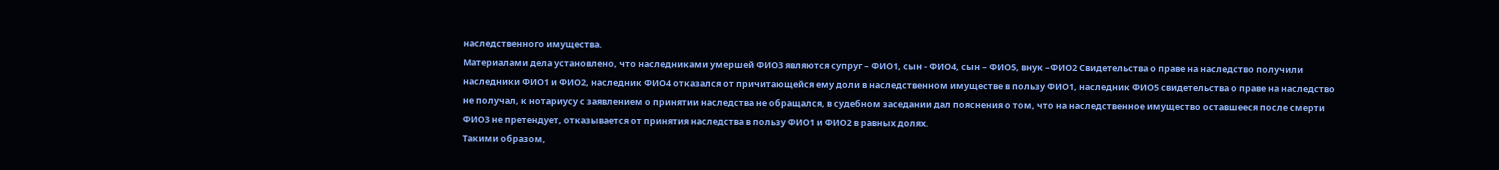наследственного имущества.
Материалами дела установлено, что наследниками умершей ФИО3 являются супруг – ФИО1, сын - ФИО4, сын – ФИО5, внук –ФИО2 Свидетельства о праве на наследство получили наследники ФИО1 и ФИО2, наследник ФИО4 отказался от причитающейся ему доли в наследственном имуществе в пользу ФИО1, наследник ФИО5 свидетельства о праве на наследство не получал, к нотариусу с заявлением о принятии наследства не обращался, в судебном заседании дал пояснения о том, что на наследственное имущество оставшееся после смерти ФИО3 не претендует, отказывается от принятия наследства в пользу ФИО1 и ФИО2 в равных долях.
Такими образом,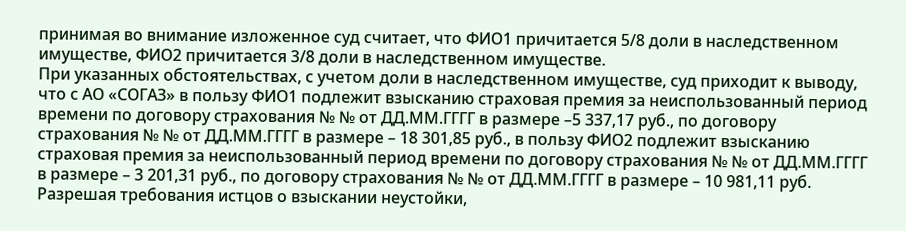принимая во внимание изложенное суд считает, что ФИО1 причитается 5/8 доли в наследственном имуществе, ФИО2 причитается 3/8 доли в наследственном имуществе.
При указанных обстоятельствах, с учетом доли в наследственном имуществе, суд приходит к выводу, что с АО «СОГАЗ» в пользу ФИО1 подлежит взысканию страховая премия за неиспользованный период времени по договору страхования № № от ДД.ММ.ГГГГ в размере –5 337,17 руб., по договору страхования № № от ДД.ММ.ГГГГ в размере – 18 301,85 руб., в пользу ФИО2 подлежит взысканию страховая премия за неиспользованный период времени по договору страхования № № от ДД.ММ.ГГГГ в размере – 3 201,31 руб., по договору страхования № № от ДД.ММ.ГГГГ в размере – 10 981,11 руб.
Разрешая требования истцов о взыскании неустойки,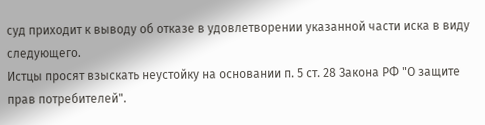суд приходит к выводу об отказе в удовлетворении указанной части иска в виду следующего.
Истцы просят взыскать неустойку на основании п. 5 ст. 28 Закона РФ "О защите прав потребителей".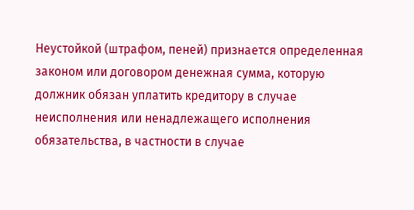Неустойкой (штрафом, пеней) признается определенная законом или договором денежная сумма, которую должник обязан уплатить кредитору в случае неисполнения или ненадлежащего исполнения обязательства, в частности в случае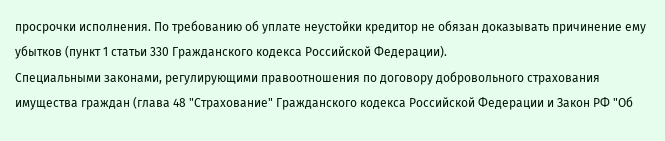просрочки исполнения. По требованию об уплате неустойки кредитор не обязан доказывать причинение ему убытков (пункт 1 статьи 330 Гражданского кодекса Российской Федерации).
Специальными законами, регулирующими правоотношения по договору добровольного страхования имущества граждан (глава 48 "Страхование" Гражданского кодекса Российской Федерации и Закон РФ "Об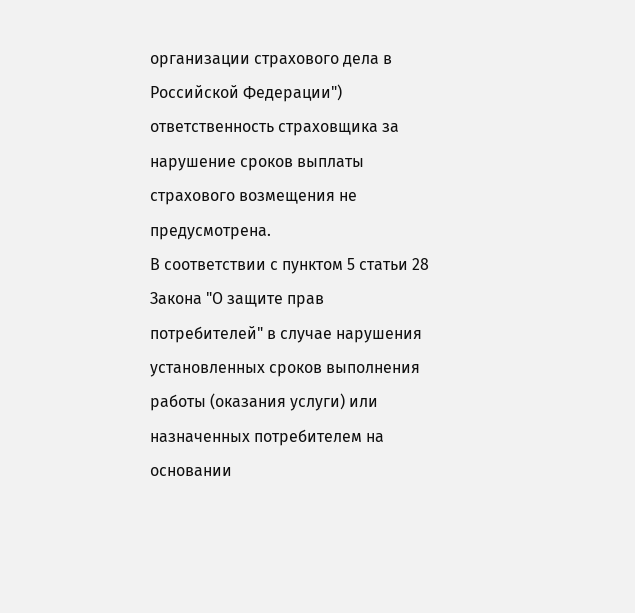организации страхового дела в Российской Федерации") ответственность страховщика за нарушение сроков выплаты страхового возмещения не предусмотрена.
В соответствии с пунктом 5 статьи 28 Закона "О защите прав потребителей" в случае нарушения установленных сроков выполнения работы (оказания услуги) или назначенных потребителем на основании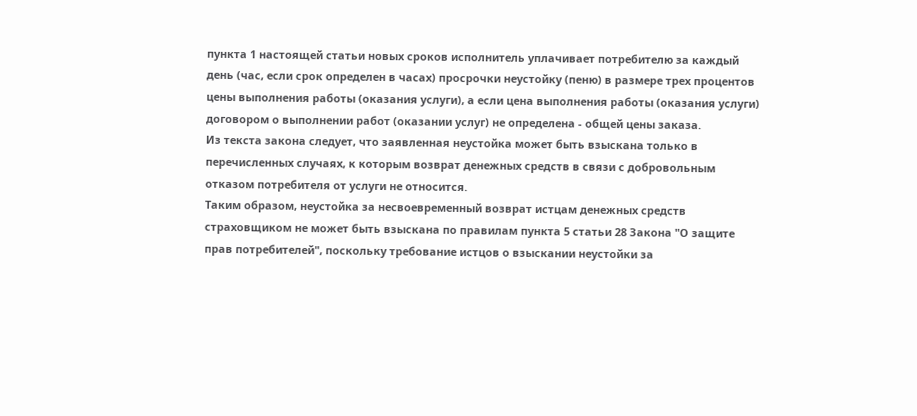пункта 1 настоящей статьи новых сроков исполнитель уплачивает потребителю за каждый день (час, если срок определен в часах) просрочки неустойку (пеню) в размере трех процентов цены выполнения работы (оказания услуги), а если цена выполнения работы (оказания услуги) договором о выполнении работ (оказании услуг) не определена - общей цены заказа.
Из текста закона следует, что заявленная неустойка может быть взыскана только в перечисленных случаях, к которым возврат денежных средств в связи с добровольным отказом потребителя от услуги не относится.
Таким образом, неустойка за несвоевременный возврат истцам денежных средств страховщиком не может быть взыскана по правилам пункта 5 статьи 28 Закона "О защите прав потребителей", поскольку требование истцов о взыскании неустойки за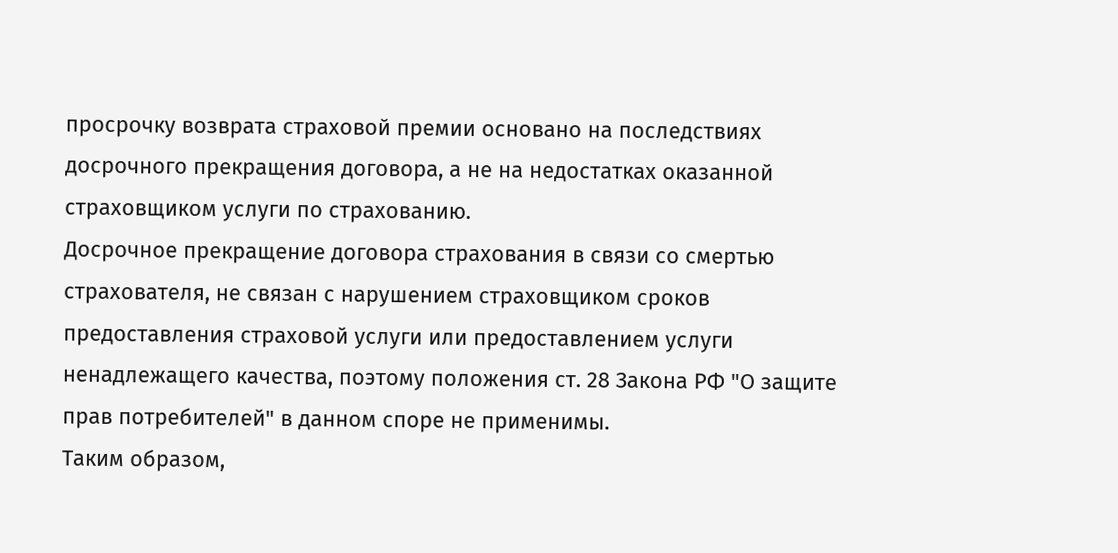просрочку возврата страховой премии основано на последствиях досрочного прекращения договора, а не на недостатках оказанной страховщиком услуги по страхованию.
Досрочное прекращение договора страхования в связи со смертью страхователя, не связан с нарушением страховщиком сроков предоставления страховой услуги или предоставлением услуги ненадлежащего качества, поэтому положения ст. 28 Закона РФ "О защите прав потребителей" в данном споре не применимы.
Таким образом,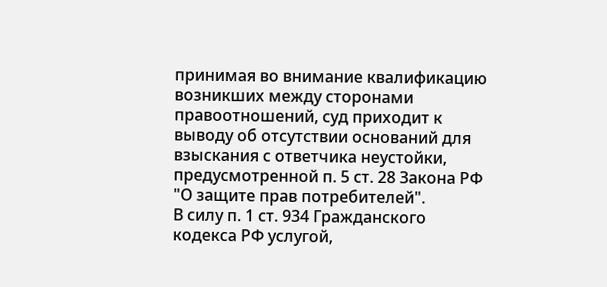принимая во внимание квалификацию возникших между сторонами правоотношений, суд приходит к выводу об отсутствии оснований для взыскания с ответчика неустойки, предусмотренной п. 5 ст. 28 Закона РФ "О защите прав потребителей".
В силу п. 1 ст. 934 Гражданского кодекса РФ услугой,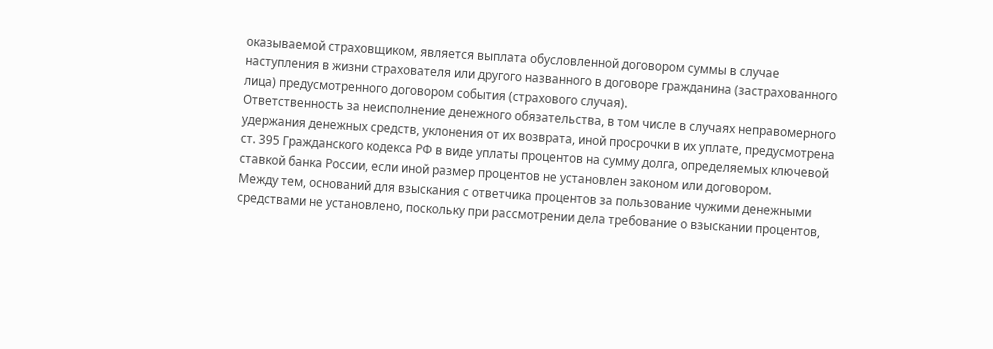оказываемой страховщиком, является выплата обусловленной договором суммы в случае наступления в жизни страхователя или другого названного в договоре гражданина (застрахованного лица) предусмотренного договором события (страхового случая).
Ответственность за неисполнение денежного обязательства, в том числе в случаях неправомерного удержания денежных средств, уклонения от их возврата, иной просрочки в их уплате, предусмотрена ст. 395 Гражданского кодекса РФ в виде уплаты процентов на сумму долга, определяемых ключевой ставкой банка России, если иной размер процентов не установлен законом или договором.
Между тем, оснований для взыскания с ответчика процентов за пользование чужими денежными средствами не установлено, поскольку при рассмотрении дела требование о взыскании процентов,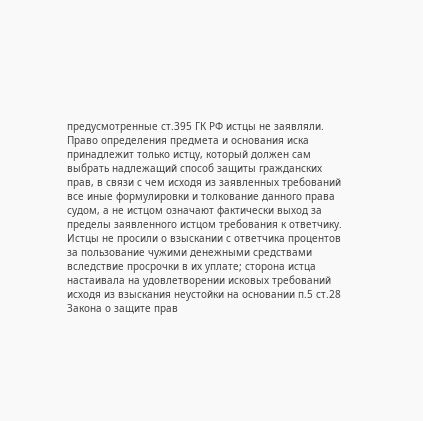предусмотренные ст.395 ГК РФ истцы не заявляли.
Право определения предмета и основания иска принадлежит только истцу, который должен сам выбрать надлежащий способ защиты гражданских прав, в связи с чем исходя из заявленных требований все иные формулировки и толкование данного права судом, а не истцом означают фактически выход за пределы заявленного истцом требования к ответчику.
Истцы не просили о взыскании с ответчика процентов за пользование чужими денежными средствами вследствие просрочки в их уплате; сторона истца настаивала на удовлетворении исковых требований исходя из взыскания неустойки на основании п.5 ст.28 Закона о защите прав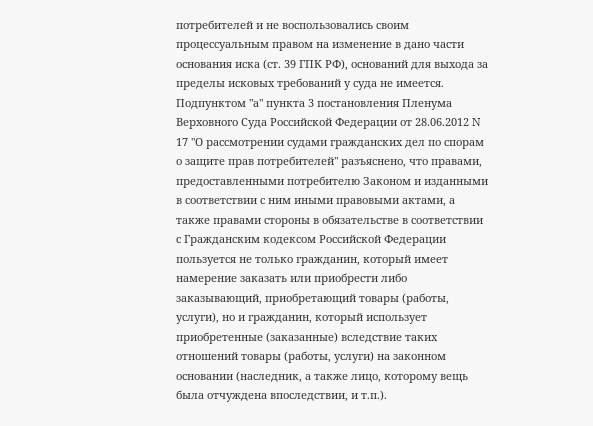потребителей и не воспользовались своим процессуальным правом на изменение в дано части основания иска (ст. 39 ГПК РФ), оснований для выхода за пределы исковых требований у суда не имеется.
Подпунктом "а" пункта 3 постановления Пленума Верховного Суда Российской Федерации от 28.06.2012 N 17 "О рассмотрении судами гражданских дел по спорам о защите прав потребителей" разъяснено, что правами, предоставленными потребителю Законом и изданными в соответствии с ним иными правовыми актами, а также правами стороны в обязательстве в соответствии с Гражданским кодексом Российской Федерации пользуется не только гражданин, который имеет намерение заказать или приобрести либо заказывающий, приобретающий товары (работы, услуги), но и гражданин, который использует приобретенные (заказанные) вследствие таких отношений товары (работы, услуги) на законном основании (наследник, а также лицо, которому вещь была отчуждена впоследствии, и т.п.).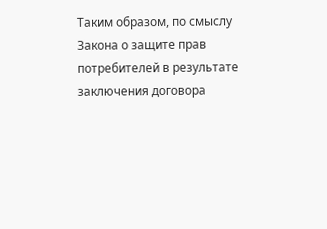Таким образом, по смыслу Закона о защите прав потребителей в результате заключения договора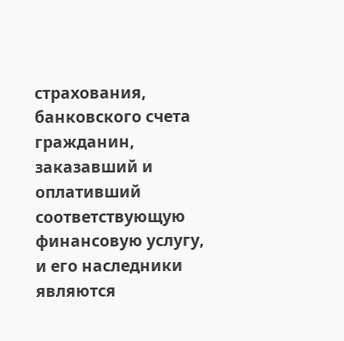страхования, банковского счета гражданин, заказавший и оплативший соответствующую финансовую услугу, и его наследники являются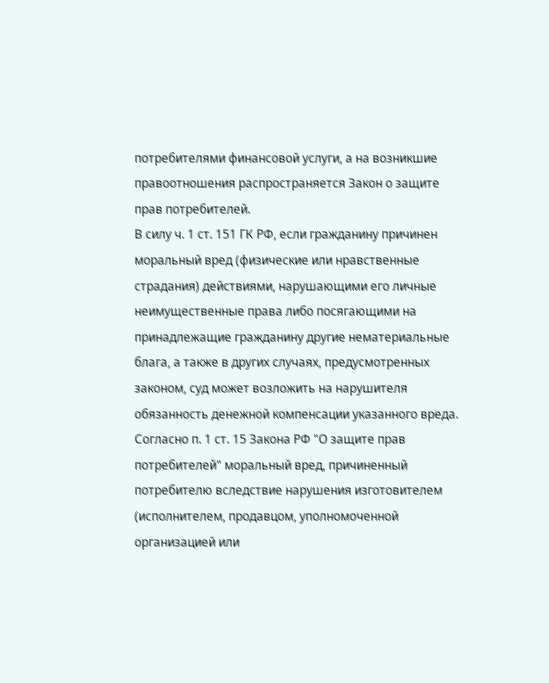потребителями финансовой услуги, а на возникшие правоотношения распространяется Закон о защите прав потребителей.
В силу ч. 1 ст. 151 ГК РФ, если гражданину причинен моральный вред (физические или нравственные страдания) действиями, нарушающими его личные неимущественные права либо посягающими на принадлежащие гражданину другие нематериальные блага, а также в других случаях, предусмотренных законом, суд может возложить на нарушителя обязанность денежной компенсации указанного вреда.
Согласно п. 1 ст. 15 Закона РФ "О защите прав потребителей" моральный вред, причиненный потребителю вследствие нарушения изготовителем (исполнителем, продавцом, уполномоченной организацией или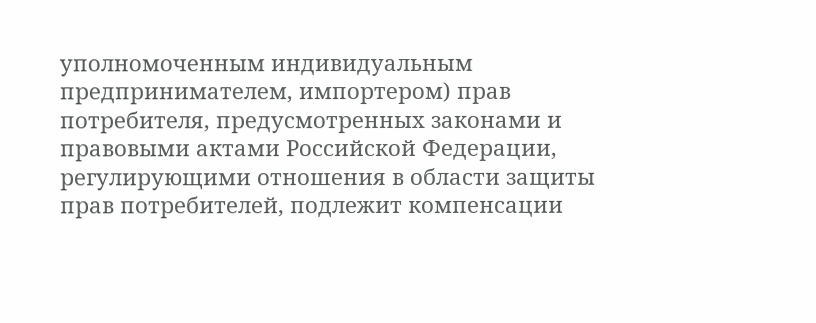уполномоченным индивидуальным предпринимателем, импортером) прав потребителя, предусмотренных законами и правовыми актами Российской Федерации, регулирующими отношения в области защиты прав потребителей, подлежит компенсации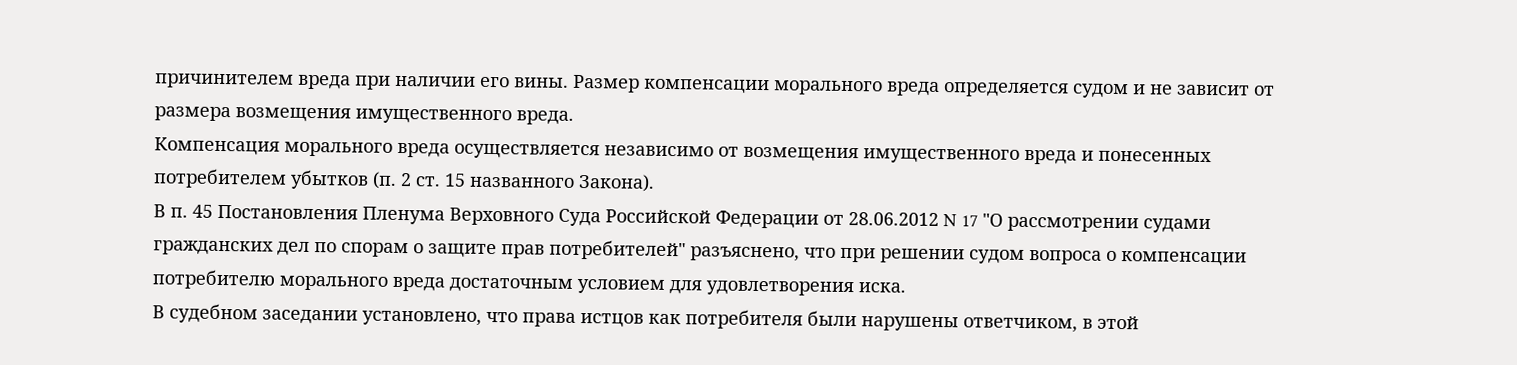причинителем вреда при наличии его вины. Размер компенсации морального вреда определяется судом и не зависит от размера возмещения имущественного вреда.
Компенсация морального вреда осуществляется независимо от возмещения имущественного вреда и понесенных потребителем убытков (п. 2 ст. 15 названного Закона).
В п. 45 Постановления Пленума Верховного Суда Российской Федерации от 28.06.2012 N 17 "О рассмотрении судами гражданских дел по спорам о защите прав потребителей" разъяснено, что при решении судом вопроса о компенсации потребителю морального вреда достаточным условием для удовлетворения иска.
В судебном заседании установлено, что права истцов как потребителя были нарушены ответчиком, в этой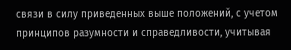связи в силу приведенных выше положений, с учетом принципов разумности и справедливости, учитывая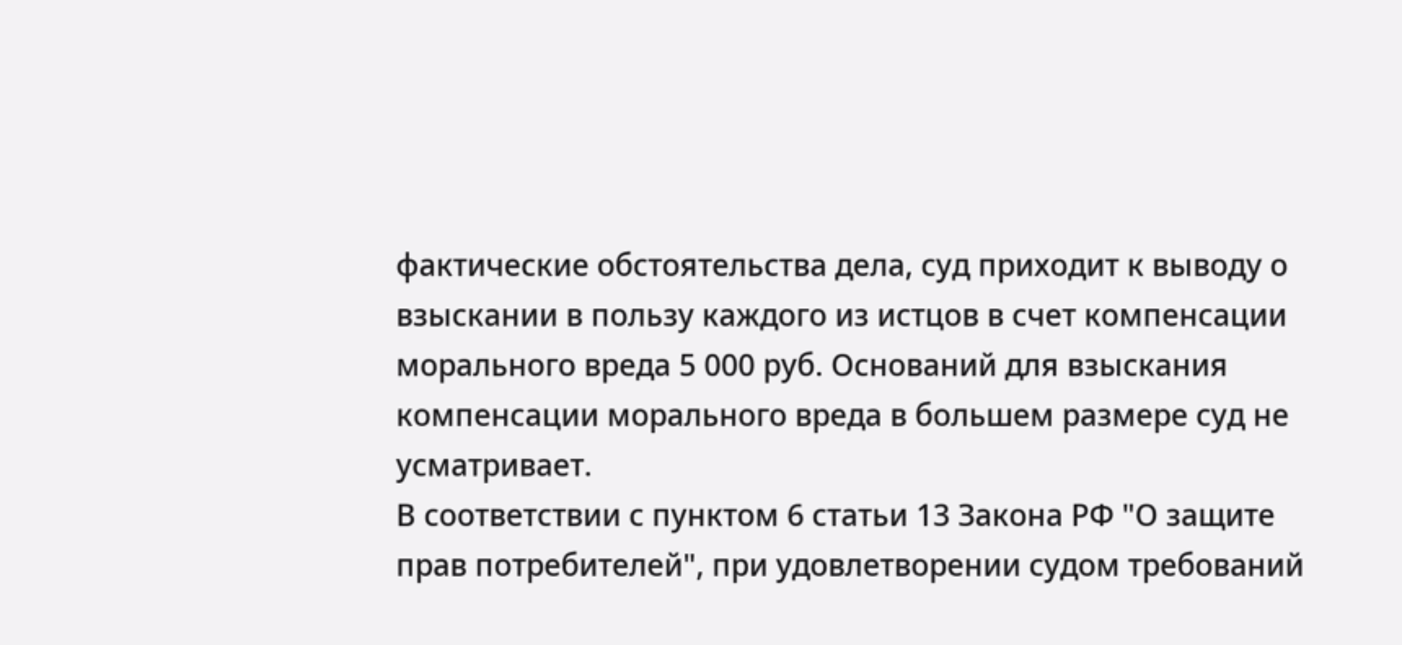фактические обстоятельства дела, суд приходит к выводу о взыскании в пользу каждого из истцов в счет компенсации морального вреда 5 000 руб. Оснований для взыскания компенсации морального вреда в большем размере суд не усматривает.
В соответствии с пунктом 6 статьи 13 Закона РФ "О защите прав потребителей", при удовлетворении судом требований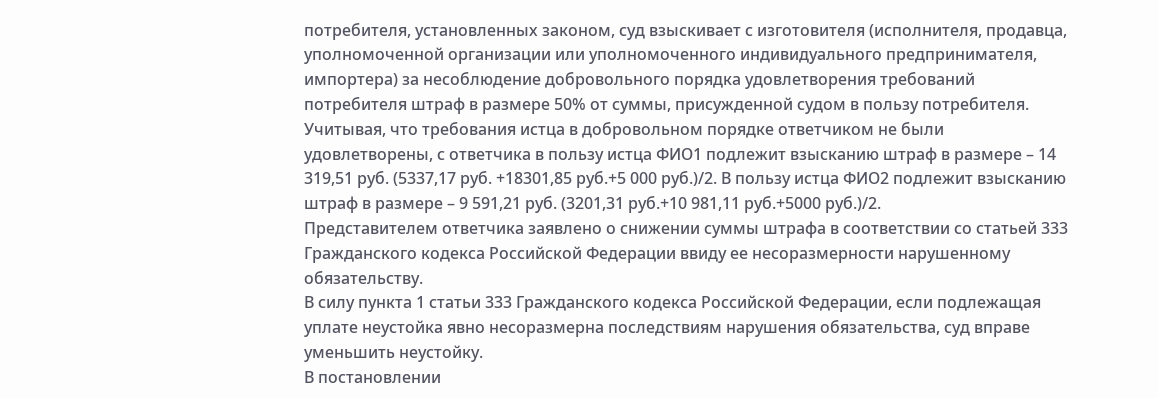потребителя, установленных законом, суд взыскивает с изготовителя (исполнителя, продавца, уполномоченной организации или уполномоченного индивидуального предпринимателя, импортера) за несоблюдение добровольного порядка удовлетворения требований потребителя штраф в размере 50% от суммы, присужденной судом в пользу потребителя.
Учитывая, что требования истца в добровольном порядке ответчиком не были удовлетворены, с ответчика в пользу истца ФИО1 подлежит взысканию штраф в размере – 14 319,51 руб. (5337,17 руб. +18301,85 руб.+5 000 руб.)/2. В пользу истца ФИО2 подлежит взысканию штраф в размере – 9 591,21 руб. (3201,31 руб.+10 981,11 руб.+5000 руб.)/2.
Представителем ответчика заявлено о снижении суммы штрафа в соответствии со статьей 333 Гражданского кодекса Российской Федерации ввиду ее несоразмерности нарушенному обязательству.
В силу пункта 1 статьи 333 Гражданского кодекса Российской Федерации, если подлежащая уплате неустойка явно несоразмерна последствиям нарушения обязательства, суд вправе уменьшить неустойку.
В постановлении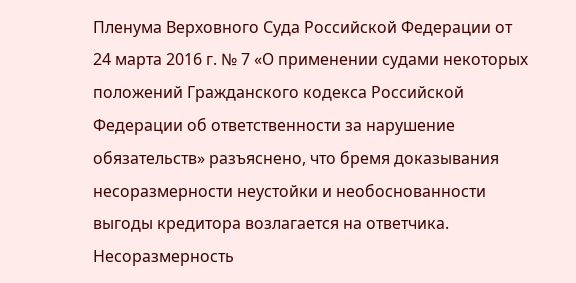Пленума Верховного Суда Российской Федерации от 24 марта 2016 г. № 7 «О применении судами некоторых положений Гражданского кодекса Российской Федерации об ответственности за нарушение обязательств» разъяснено, что бремя доказывания несоразмерности неустойки и необоснованности выгоды кредитора возлагается на ответчика. Несоразмерность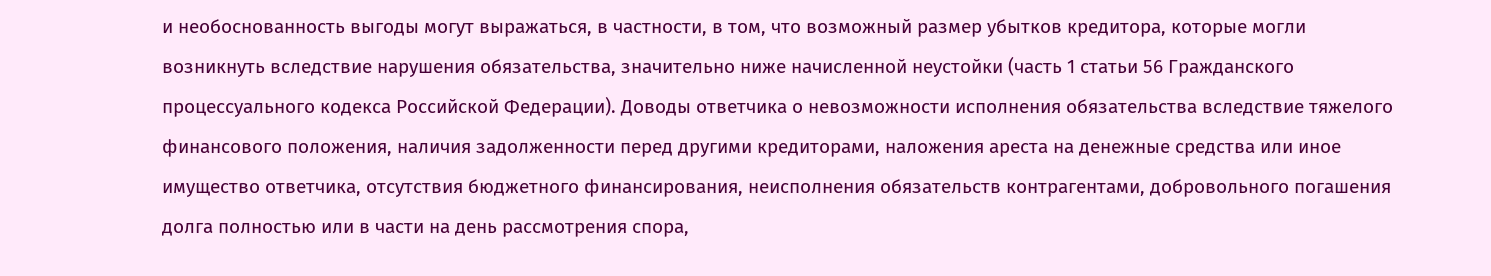и необоснованность выгоды могут выражаться, в частности, в том, что возможный размер убытков кредитора, которые могли возникнуть вследствие нарушения обязательства, значительно ниже начисленной неустойки (часть 1 статьи 56 Гражданского процессуального кодекса Российской Федерации). Доводы ответчика о невозможности исполнения обязательства вследствие тяжелого финансового положения, наличия задолженности перед другими кредиторами, наложения ареста на денежные средства или иное имущество ответчика, отсутствия бюджетного финансирования, неисполнения обязательств контрагентами, добровольного погашения долга полностью или в части на день рассмотрения спора,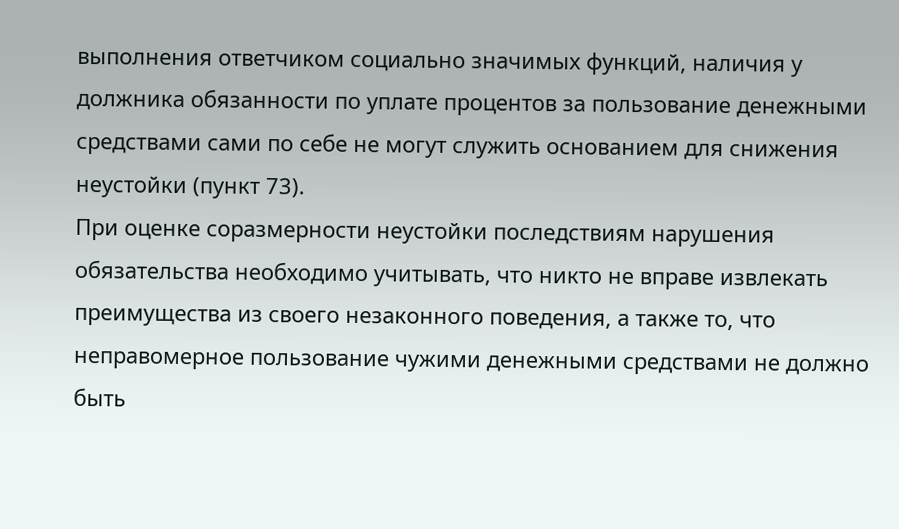выполнения ответчиком социально значимых функций, наличия у должника обязанности по уплате процентов за пользование денежными средствами сами по себе не могут служить основанием для снижения неустойки (пункт 73).
При оценке соразмерности неустойки последствиям нарушения обязательства необходимо учитывать, что никто не вправе извлекать преимущества из своего незаконного поведения, а также то, что неправомерное пользование чужими денежными средствами не должно быть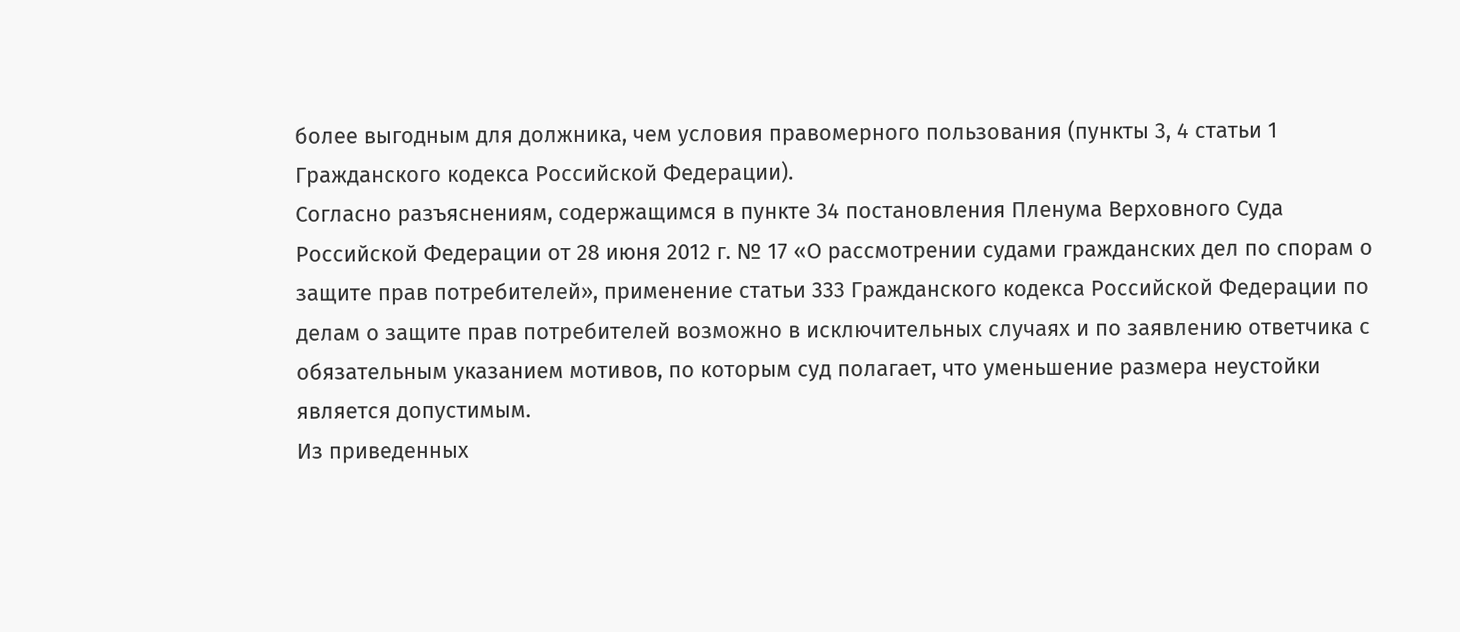более выгодным для должника, чем условия правомерного пользования (пункты 3, 4 статьи 1 Гражданского кодекса Российской Федерации).
Согласно разъяснениям, содержащимся в пункте 34 постановления Пленума Верховного Суда Российской Федерации от 28 июня 2012 г. № 17 «О рассмотрении судами гражданских дел по спорам о защите прав потребителей», применение статьи 333 Гражданского кодекса Российской Федерации по делам о защите прав потребителей возможно в исключительных случаях и по заявлению ответчика с обязательным указанием мотивов, по которым суд полагает, что уменьшение размера неустойки является допустимым.
Из приведенных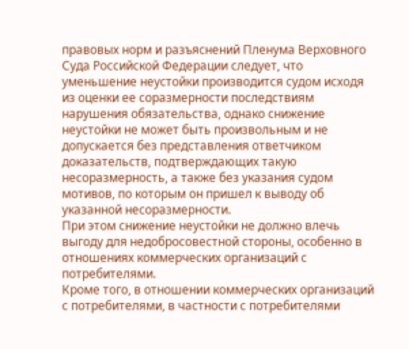правовых норм и разъяснений Пленума Верховного Суда Российской Федерации следует, что уменьшение неустойки производится судом исходя из оценки ее соразмерности последствиям нарушения обязательства, однако снижение неустойки не может быть произвольным и не допускается без представления ответчиком доказательств, подтверждающих такую несоразмерность, а также без указания судом мотивов, по которым он пришел к выводу об указанной несоразмерности.
При этом снижение неустойки не должно влечь выгоду для недобросовестной стороны, особенно в отношениях коммерческих организаций с потребителями.
Кроме того, в отношении коммерческих организаций с потребителями, в частности с потребителями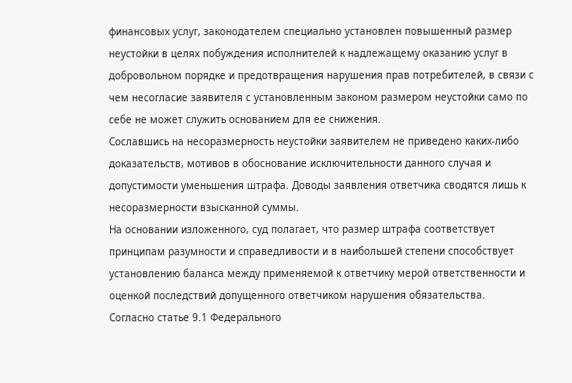финансовых услуг, законодателем специально установлен повышенный размер неустойки в целях побуждения исполнителей к надлежащему оказанию услуг в добровольном порядке и предотвращения нарушения прав потребителей, в связи с чем несогласие заявителя с установленным законом размером неустойки само по себе не может служить основанием для ее снижения.
Сославшись на несоразмерность неустойки заявителем не приведено каких-либо доказательств, мотивов в обоснование исключительности данного случая и допустимости уменьшения штрафа. Доводы заявления ответчика сводятся лишь к несоразмерности взысканной суммы.
На основании изложенного, суд полагает, что размер штрафа соответствует принципам разумности и справедливости и в наибольшей степени способствует установлению баланса между применяемой к ответчику мерой ответственности и оценкой последствий допущенного ответчиком нарушения обязательства.
Согласно статье 9.1 Федерального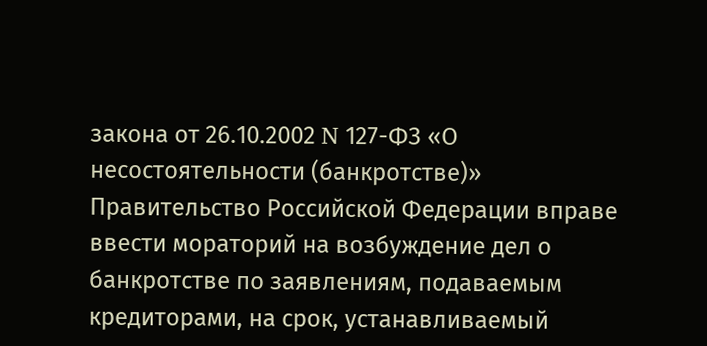закона от 26.10.2002 N 127-ФЗ «О несостоятельности (банкротстве)» Правительство Российской Федерации вправе ввести мораторий на возбуждение дел о банкротстве по заявлениям, подаваемым кредиторами, на срок, устанавливаемый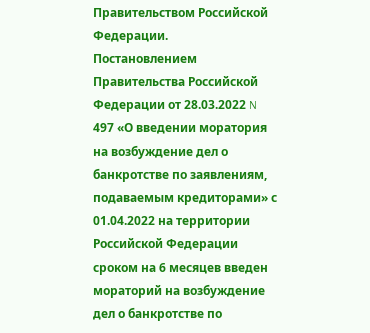Правительством Российской Федерации.
Постановлением Правительства Российской Федерации от 28.03.2022 N 497 «О введении моратория на возбуждение дел о банкротстве по заявлениям, подаваемым кредиторами» с 01.04.2022 на территории Российской Федерации сроком на 6 месяцев введен мораторий на возбуждение дел о банкротстве по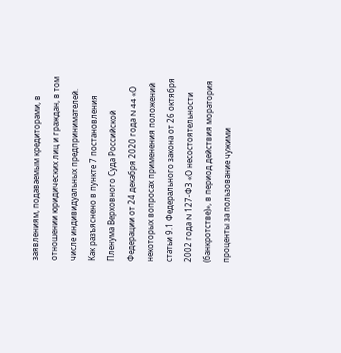заявлениям, подаваемым кредиторами, в отношении юридических лиц и граждан, в том числе индивидуальных предпринимателей.
Как разъяснено в пункте 7 постановления Пленума Верховного Суда Российской Федерации от 24 декабря 2020 года N 44 «О некоторых вопросах применения положений статьи 9.1 Федерального закона от 26 октября 2002 года N 127-ФЗ «О несостоятельности (банкротстве)», в период действия моратория проценты за пользование чужими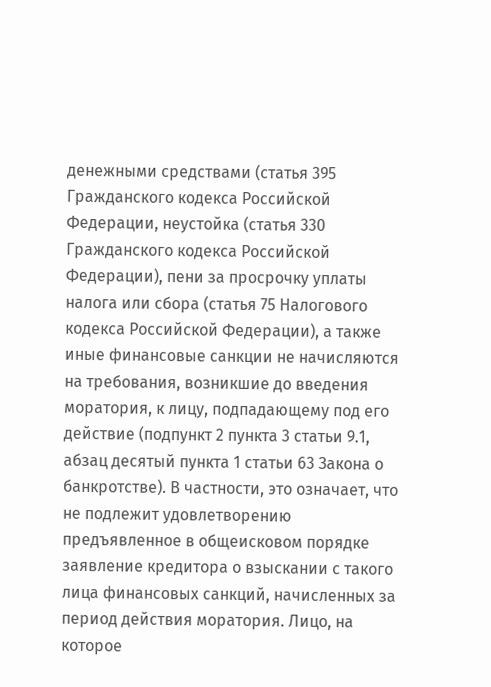денежными средствами (статья 395 Гражданского кодекса Российской Федерации, неустойка (статья 330 Гражданского кодекса Российской Федерации), пени за просрочку уплаты налога или сбора (статья 75 Налогового кодекса Российской Федерации), а также иные финансовые санкции не начисляются на требования, возникшие до введения моратория, к лицу, подпадающему под его действие (подпункт 2 пункта 3 статьи 9.1, абзац десятый пункта 1 статьи 63 Закона о банкротстве). В частности, это означает, что не подлежит удовлетворению предъявленное в общеисковом порядке заявление кредитора о взыскании с такого лица финансовых санкций, начисленных за период действия моратория. Лицо, на которое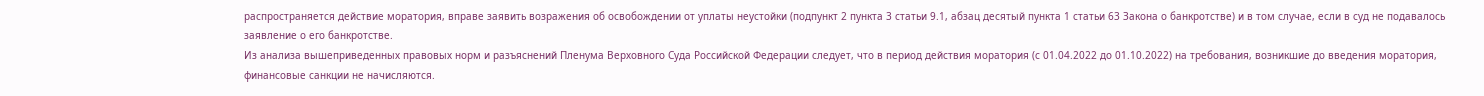распространяется действие моратория, вправе заявить возражения об освобождении от уплаты неустойки (подпункт 2 пункта 3 статьи 9.1, абзац десятый пункта 1 статьи 63 Закона о банкротстве) и в том случае, если в суд не подавалось заявление о его банкротстве.
Из анализа вышеприведенных правовых норм и разъяснений Пленума Верховного Суда Российской Федерации следует, что в период действия моратория (с 01.04.2022 до 01.10.2022) на требования, возникшие до введения моратория, финансовые санкции не начисляются.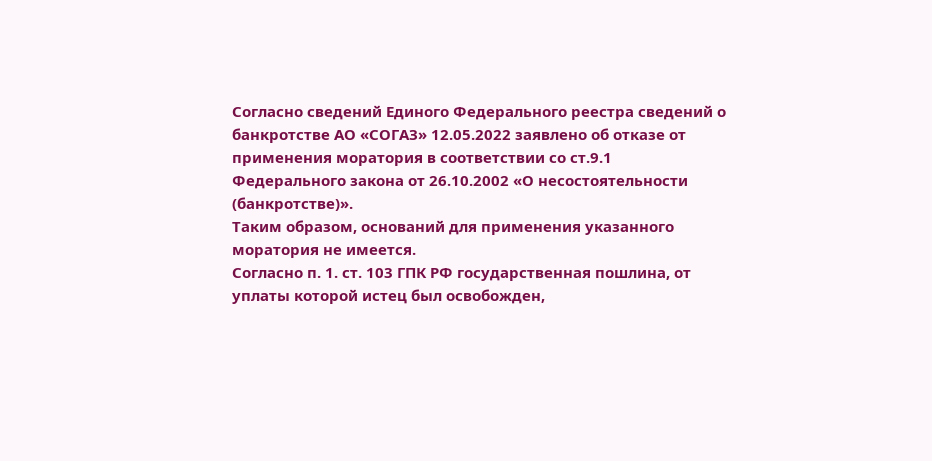Согласно сведений Единого Федерального реестра сведений о банкротстве АО «СОГАЗ» 12.05.2022 заявлено об отказе от применения моратория в соответствии со ст.9.1 Федерального закона от 26.10.2002 «О несостоятельности (банкротстве)».
Таким образом, оснований для применения указанного моратория не имеется.
Согласно п. 1. ст. 103 ГПК РФ государственная пошлина, от уплаты которой истец был освобожден,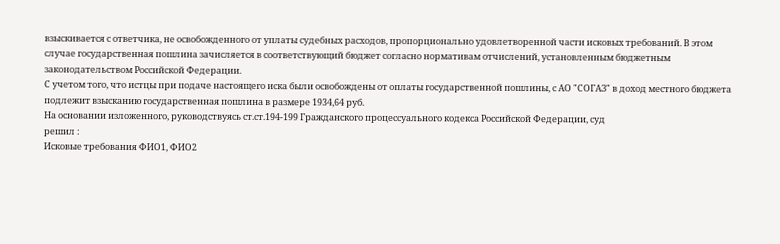взыскивается с ответчика, не освобожденного от уплаты судебных расходов, пропорционально удовлетворенной части исковых требований. В этом случае государственная пошлина зачисляется в соответствующий бюджет согласно нормативам отчислений, установленным бюджетным законодательством Российской Федерации.
С учетом того, что истцы при подаче настоящего иска были освобождены от оплаты государственной пошлины, с АО "СОГАЗ" в доход местного бюджета подлежит взысканию государственная пошлина в размере 1934,64 руб.
На основании изложенного, руководствуясь ст.ст.194-199 Гражданского процессуального кодекса Российской Федерации, суд
решил :
Исковые требования ФИО1, ФИО2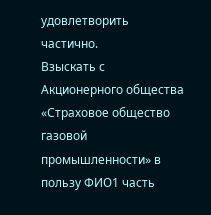удовлетворить частично.
Взыскать с Акционерного общества «Страховое общество газовой промышленности» в пользу ФИО1 часть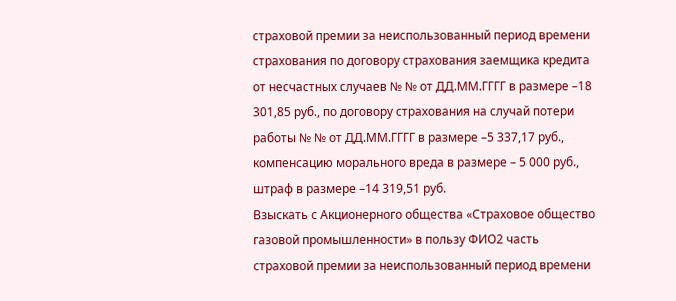страховой премии за неиспользованный период времени страхования по договору страхования заемщика кредита от несчастных случаев № № от ДД.ММ.ГГГГ в размере –18 301,85 руб., по договору страхования на случай потери работы № № от ДД.ММ.ГГГГ в размере –5 337,17 руб., компенсацию морального вреда в размере – 5 000 руб., штраф в размере –14 319,51 руб.
Взыскать с Акционерного общества «Страховое общество газовой промышленности» в пользу ФИО2 часть страховой премии за неиспользованный период времени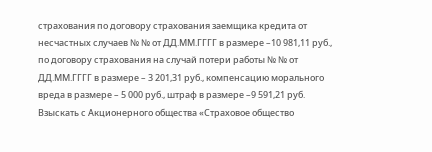страхования по договору страхования заемщика кредита от несчастных случаев № № от ДД.ММ.ГГГГ в размере –10 981,11 руб., по договору страхования на случай потери работы № № от ДД.ММ.ГГГГ в размере – 3 201,31 руб., компенсацию морального вреда в размере – 5 000 руб., штраф в размере –9 591,21 руб.
Взыскать с Акционерного общества «Страховое общество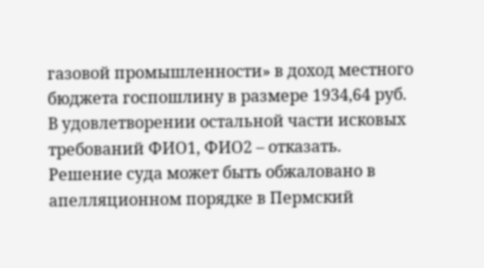газовой промышленности» в доход местного бюджета госпошлину в размере 1934,64 руб.
В удовлетворении остальной части исковых требований ФИО1, ФИО2 – отказать.
Решение суда может быть обжаловано в апелляционном порядке в Пермский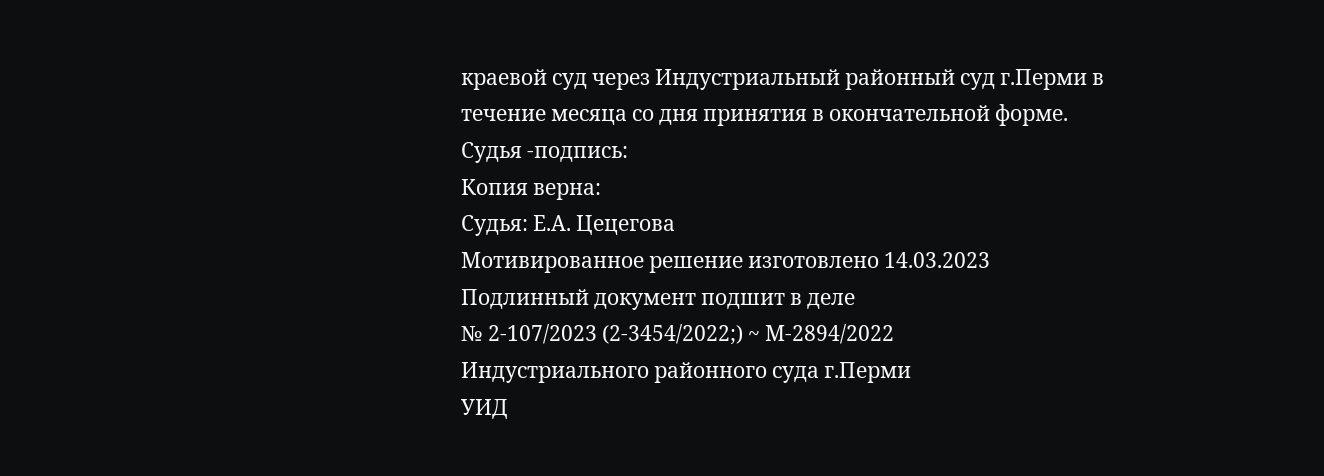краевой суд через Индустриальный районный суд г.Перми в течение месяца со дня принятия в окончательной форме.
Судья -подпись:
Копия верна:
Судья: Е.А. Цецегова
Мотивированное решение изготовлено 14.03.2023
Подлинный документ подшит в деле
№ 2-107/2023 (2-3454/2022;) ~ М-2894/2022
Индустриального районного суда г.Перми
УИД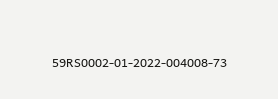59RS0002-01-2022-004008-73